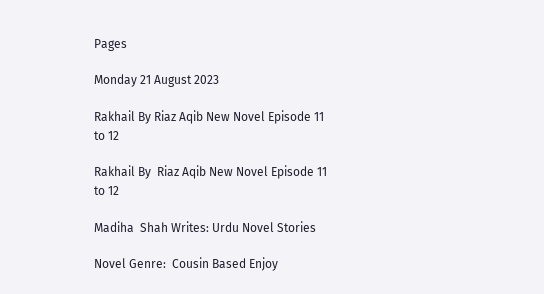Pages

Monday 21 August 2023

Rakhail By Riaz Aqib New Novel Episode 11 to 12

Rakhail By  Riaz Aqib New Novel Episode 11 to 12

Madiha  Shah Writes: Urdu Novel Stories

Novel Genre:  Cousin Based Enjoy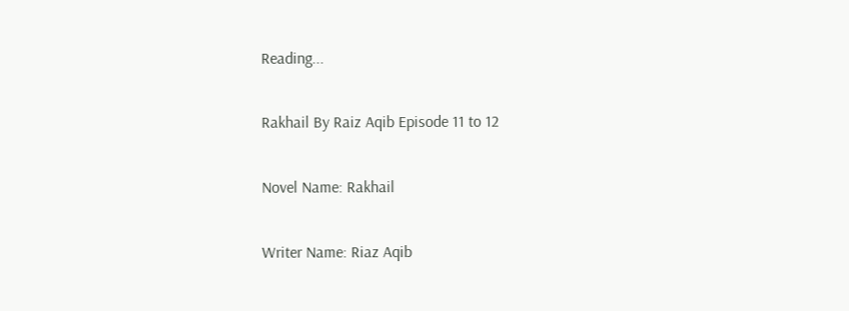Reading...

Rakhail By Raiz Aqib Episode 11 to 12

Novel Name: Rakhail

Writer Name: Riaz Aqib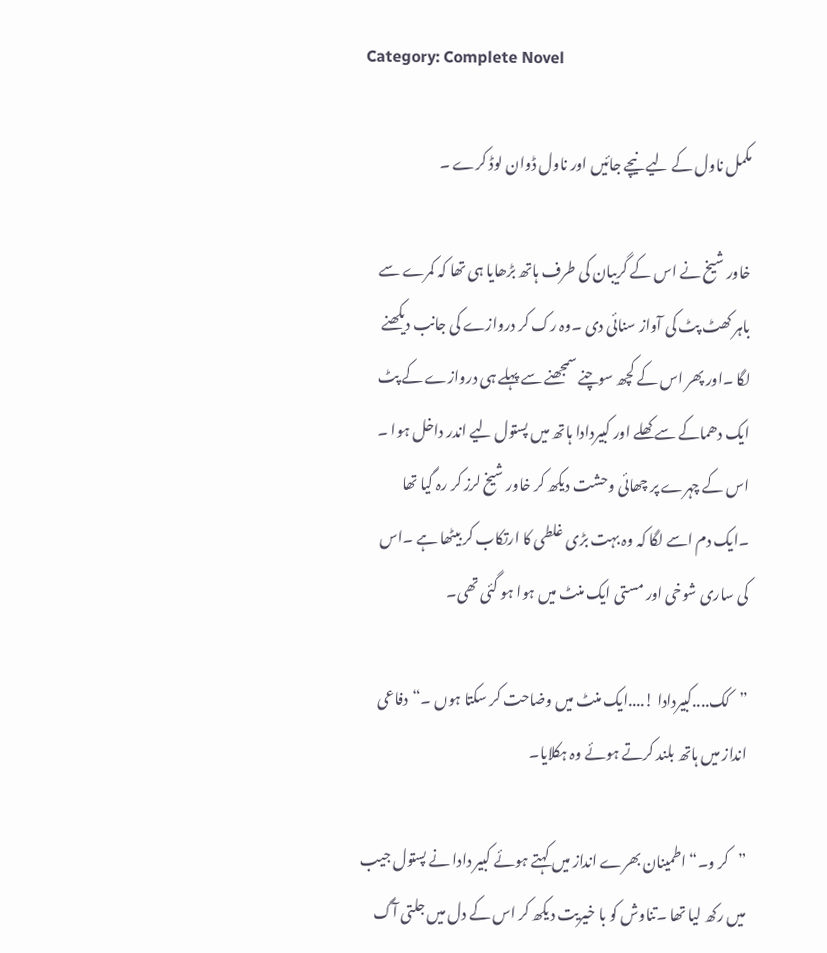Category: Complete Novel

مکمل ناول کے لیے نیچے جائیں اور ناول ڈوان لوڈ کرے ۔

خاور شیخ نے اس کے گریبان کی طرف ہاتھ بڑھایا ہی تھا کہ کمرے سے باہر کھٹ پٹ کی آواز سنائی دی ۔وہ رک کر دروازے کی جانب دیکھنے لگا ۔اور پھر اس کے کچھ سوچنے سمجھنے سے پہلے ہی دروازے کے پٹ ایک دھماکے سے کھلے اور کبیردادا ہاتھ میں پستول لیے اندر داخل ہوا ۔ اس کے چہرے پر چھائی وحشت دیکھ کر خاور شیخ لرز کر رہ گیا تھا ۔ایک دم اسے لگا کہ وہ بہت بڑی غلطی کا ارتکاب کر بیٹھا ہے ۔اس کی ساری شوخی اور مستی ایک منٹ میں ہوا ہو گئی تھی۔

”کک....کبیردادا !....ایک منٹ میں وضاحت کر سکتا ہوں ۔“دفاعی انداز میں ہاتھ بلند کرتے ہوئے وہ ہکلایا۔

”کر و۔“اطمینان بھرے انداز میں کہتے ہوئے کبیر دادا نے پستول جیب میں رکھ لیا تھا ۔تناوش کو با خیریت دیکھ کر اس کے دل میں جلتی آگ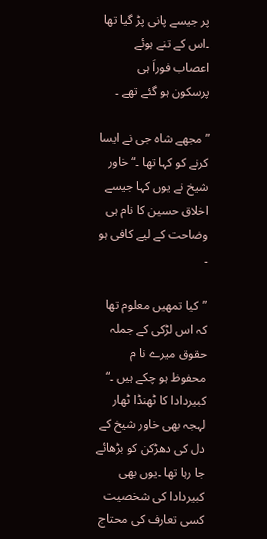پر جیسے پانی پڑ گیا تھا ۔اس کے تنے ہوئے اعصاب فوراَ ہی پرسکون ہو گئے تھے ۔

”مجھے شاہ جی نے ایسا کرنے کو کہا تھا ۔“خاور شیخ نے یوں کہا جیسے اخلاق حسین کا نام ہی وضاحت کے لیے کافی ہو ۔

”کیا تمھیں معلوم تھا کہ اس لڑکی کے جملہ حقوق میرے نا م محفوظ ہو چکے ہیں ۔“ کبیردادا کا ٹھنڈا ٹھار لہجہ بھی خاور شیخ کے دل کی دھڑکن کو بڑھائے جا رہا تھا ۔یوں بھی کبیردادا کی شخصیت کسی تعارف کی محتاج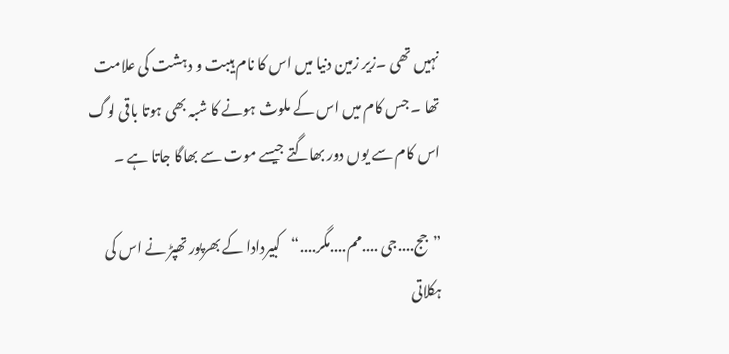نہیں تھی ۔زیر زمین دنیا میں اس کا نام ہیبت و دہشت کی علامت تھا ۔ جس کام میں اس کے ملوث ہونے کا شبہ بھی ہوتا باقی لوگ اس کام سے یوں دور بھاگتے جیسے موت سے بھاگا جاتا ہے ۔

”جج....جی ....مم....مگر....“کبیردادا کے بھرپور تھپڑ نے اس کی ہکلاتی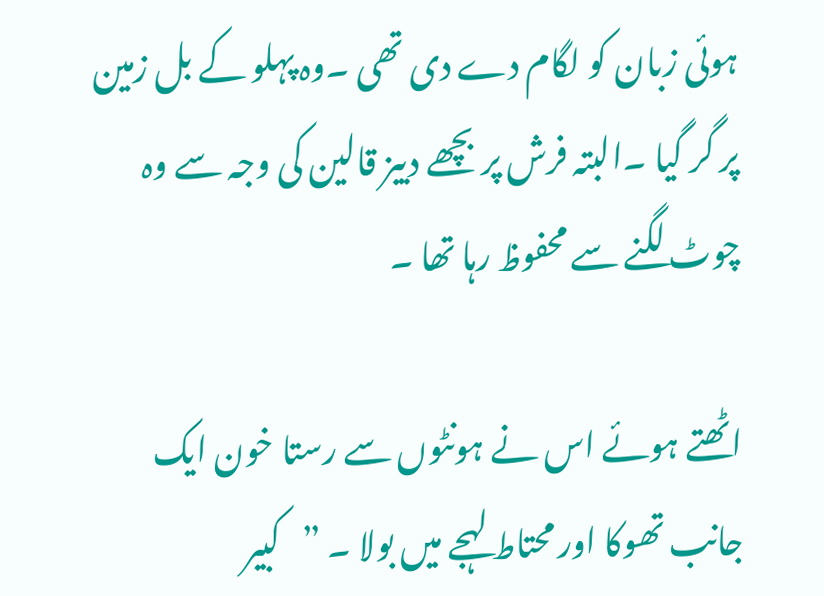ہوئی زبان کو لگام دے دی تھی ۔وہ پہلو کے بل زمین پر گر گیا ۔البتہ فرش پر بچھے دبیز قالین کی وجہ سے وہ چوٹ لگنے سے محفوظ رہا تھا ۔

اٹھتے ہوئے اس نے ہونٹوں سے رستا خون ایک جانب تھوکا اور محتاط لہجے میں بولا ۔ ”کبیر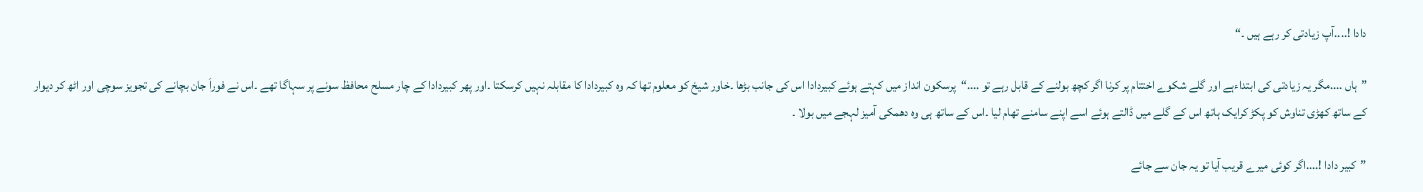دادا !....آپ زیادتی کر رہے ہیں ۔“

”ہاں ....مگر یہ زیادتی کی ابتداءہے اور گلے شکوے اختتام پر کرنا اگر کچھ بولنے کے قابل رہے تو ....“پرسکون انداز میں کہتے ہوئے کبیردادا اس کی جانب بڑھا ۔خاور شیخ کو معلوم تھا کہ وہ کبیردادا کا مقابلہ نہیں کرسکتا ۔اور پھر کبیردادا کے چار مسلح محافظ سونے پر سہاگا تھے ۔اس نے فوراَ جان بچانے کی تجویز سوچی اور اٹھ کر دیوار کے ساتھ کھڑی تناوش کو پکڑ کرایک ہاتھ اس کے گلے میں ڈالتے ہوئے اسے اپنے سامنے تھام لیا ۔اس کے ساتھ ہی وہ دھمکی آمیز لہجے میں بولا ۔

”کبیر دادا !....اگر کوئی میرے قریب آیا تو یہ جان سے جائے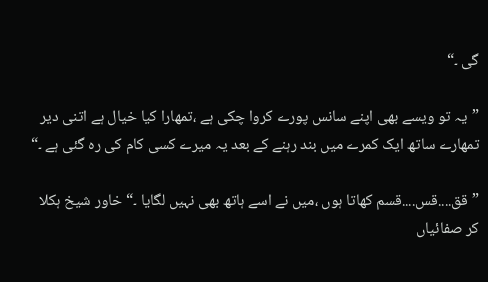گی ۔“

”یہ تو ویسے بھی اپنے سانس پورے کروا چکی ہے ،تمھارا کیا خیال ہے اتنی دیر تمھارے ساتھ ایک کمرے میں بند رہنے کے بعد یہ میرے کسی کام کی رہ گئی ہے ۔“

”قق....قس....قسم کھاتا ہوں ،میں نے اسے ہاتھ بھی نہیں لگایا ۔“خاور شیخ ہکلا کر صفائیاں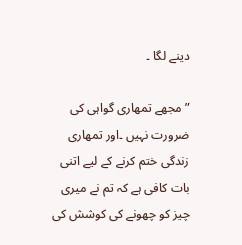دینے لگا ۔

”مجھے تمھاری گواہی کی ضرورت نہیں ۔اور تمھاری زندگی ختم کرنے کے لیے اتنی بات کافی ہے کہ تم نے میری چیز کو چھونے کی کوشش کی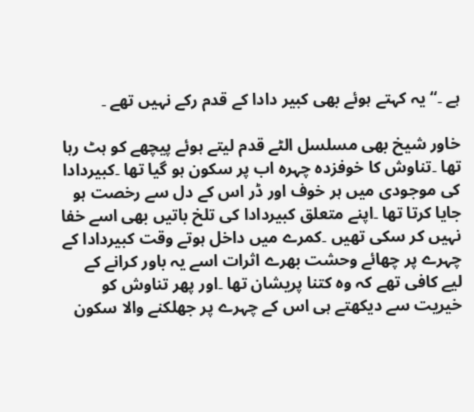ہے ۔“یہ کہتے ہوئے بھی کبیر دادا کے قدم رکے نہیں تھے ۔

خاور شیخ بھی مسلسل الٹے قدم لیتے ہوئے پیچھے کو ہٹ رہا تھا ۔تناوش کا خوفزدہ چہرہ اب پر سکون ہو گیا تھا ۔کبیردادا کی موجودی میں ہر خوف اور ڈر اس کے دل سے رخصت ہو جایا کرتا تھا ۔اپنے متعلق کبیردادا کی تلخ باتیں بھی اسے خفا نہیں کر سکی تھیں ۔کمرے میں داخل ہوتے وقت کبیردادا کے چہرے پر چھائے وحشت بھرے اثرات اسے یہ باور کرانے کے لیے کافی تھے کہ وہ کتنا پریشان تھا ۔اور پھر تناوش کو خیریت سے دیکھتے ہی اس کے چہرے پر جھلکنے والا سکون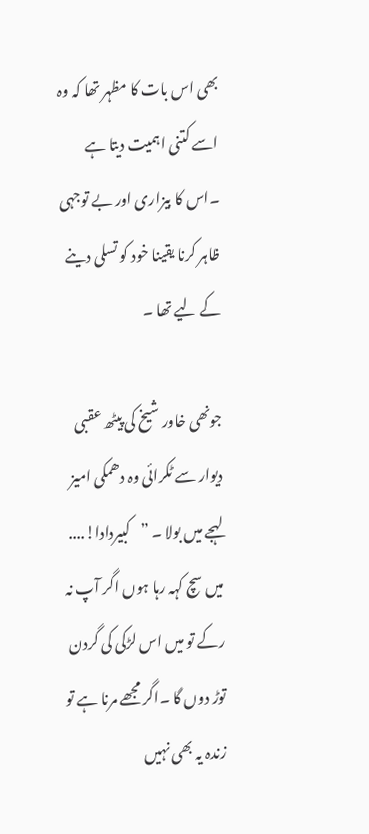بھی اس بات کا مظہر تھا کہ وہ اسے کتنی اہمیت دیتا ہے ۔اس کا بیزاری اور بے توجہی ظاہر کرنا یقینا خود کو تسلی دینے کے لیے تھا ۔

جونھی خاور شیخ کی پیٹھ عقبی دیوار سے ٹکرائی وہ دھمکی امیز لہجے میں بولا ۔ ”کبیردادا!.... میں سچ کہہ رہا ہوں اگر آپ نہ رکے تو میں اس لڑکی کی گردن توڑ دوں گا ۔اگر مجھے مرنا ہے تو زندہ یہ بھی نہیں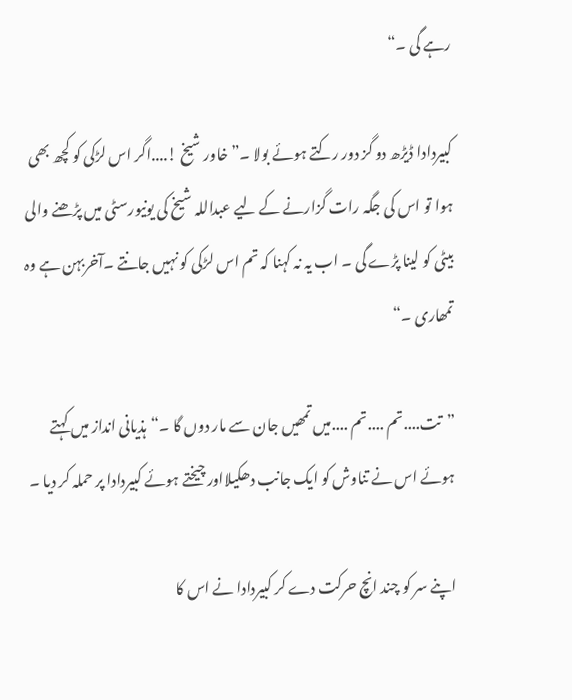رہے گی ۔“

کبیردادا ڈیڑھ دو گز دور رکتے ہوئے بولا ۔”خاور شیخ !....اگر اس لڑکی کو کچھ بھی ہوا تو اس کی جگہ رات گزارنے کے لیے عبداللہ شیخ کی یونیورسٹی میں پڑھنے والی بیٹی کو لینا پڑے گی ۔ اب یہ نہ کہنا کہ تم اس لڑکی کو نہیں جانتے ۔آخربہن ہے وہ تمھاری ۔“

”تت....تم ....تم ....میں تمھیں جان سے مار دوں گا ۔“ہذیانی انداز میں کہتے ہوئے اس نے تناوش کو ایک جانب دھکیلااور چیختے ہوئے کبیردادا پر حملہ کر دیا ۔

اپنے سر کو چند انچ حرکت دے کر کبیردادا نے اس کا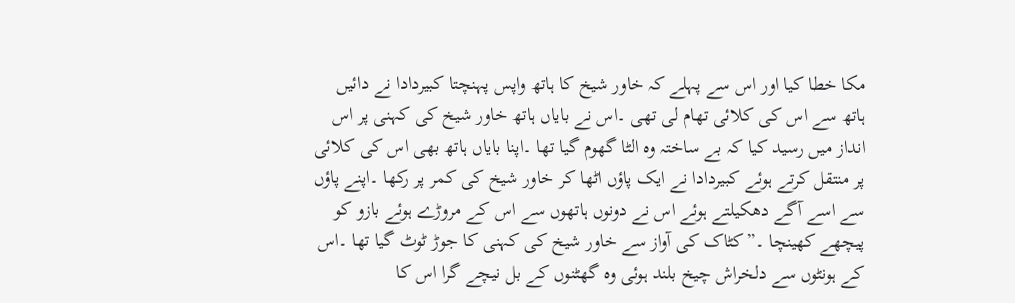مکا خطا کیا اور اس سے پہلے کہ خاور شیخ کا ہاتھ واپس پہنچتا کبیردادا نے دائیں ہاتھ سے اس کی کلائی تھام لی تھی ۔اس نے بایاں ہاتھ خاور شیخ کی کہنی پر اس انداز میں رسید کیا کہ بے ساختہ وہ الٹا گھوم گیا تھا ۔اپنا بایاں ہاتھ بھی اس کی کلائی پر منتقل کرتے ہوئے کبیردادا نے ایک پاؤں اٹھا کر خاور شیخ کی کمر پر رکھا ۔اپنے پاؤں سے اسے آگے دھکیلتے ہوئے اس نے دونوں ہاتھوں سے اس کے مروڑے ہوئے بازو کو پیچھے کھینچا ۔”کٹاک کی آواز سے خاور شیخ کی کہنی کا جوڑ ٹوٹ گیا تھا ۔اس کے ہونٹوں سے دلخراش چیخ بلند ہوئی وہ گھٹنوں کے بل نیچے گرا اس کا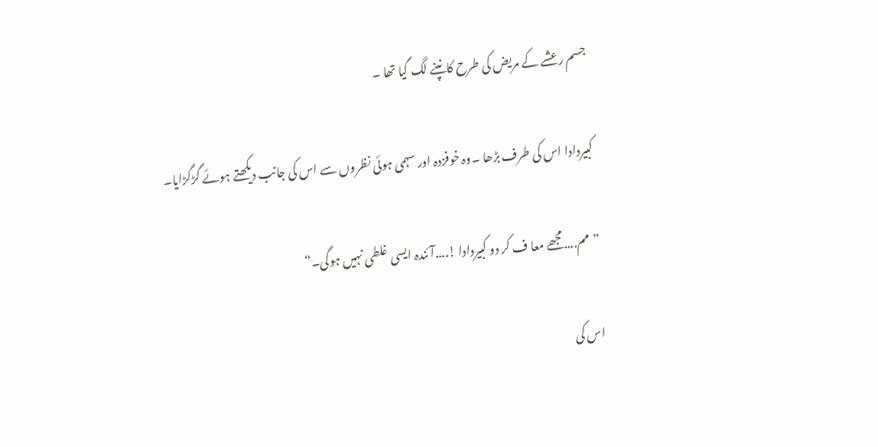جسم رعشے کے مریض کی طرح کانپنے لگ گیا تھا ۔

کبیردادا اس کی طرف بڑھا ۔وہ خوفزدہ اور سہمی ہوئی نظروں سے اس کی جانب دیکھتے ہوئے گڑگڑایا۔

”مم....مجھے معا ف کر دو کبیردادا !....آئندہ ایسی غلطی نہیں ہوگی۔“

اس کی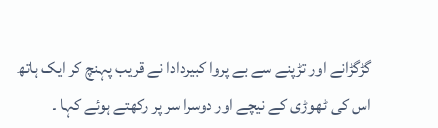گڑگڑانے اور تڑپنے سے بے پروا کبیردادا نے قریب پہنچ کر ایک ہاتھ اس کی ٹھوڑی کے نیچے اور دوسرا سر پر رکھتے ہوئے کہا ۔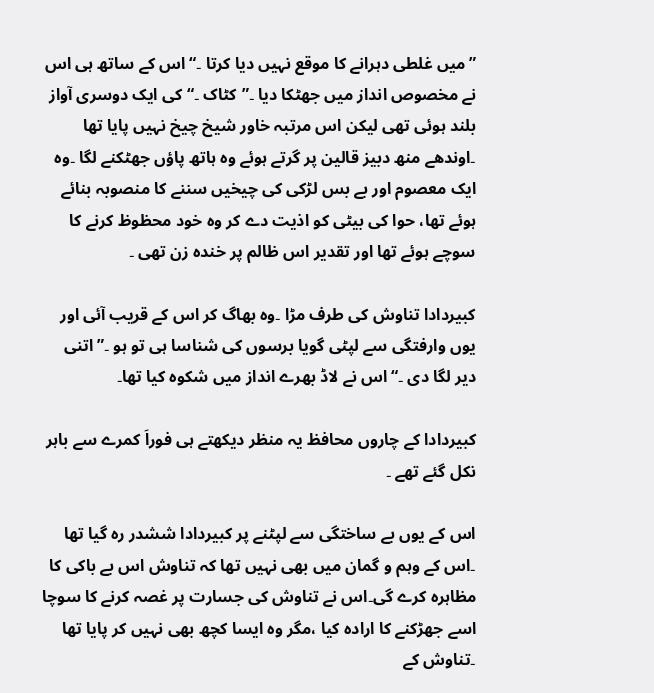”میں غلطی دہرانے کا موقع نہیں دیا کرتا ۔“اس کے ساتھ ہی اس نے مخصوص انداز میں جھٹکا دیا ۔”کٹاک ۔“کی ایک دوسری آواز بلند ہوئی تھی لیکن اس مرتبہ خاور شیخ چیخ نہیں پایا تھا ۔اوندھے منھ دبیز قالین پر گرتے ہوئے وہ ہاتھ پاؤں جھٹکنے لگا ۔وہ ایک معصوم اور بے بس لڑکی کی چیخیں سننے کا منصوبہ بنائے ہوئے تھا، حوا کی بیٹی کو اذیت دے کر وہ خود محظوظ کرنے کا سوچے ہوئے تھا اور تقدیر اس ظالم پر خندہ زن تھی ۔

کبیردادا تناوش کی طرف مڑا ۔وہ بھاگ کر اس کے قریب آئی اور یوں وارفتگی سے لپٹی گویا برسوں کی شناسا ہی تو ہو ۔”اتنی دیر لگا دی ۔“اس نے لاڈ بھرے انداز میں شکوہ کیا تھا۔

کبیردادا کے چاروں محافظ یہ منظر دیکھتے ہی فوراَ کمرے سے باہر نکل گئے تھے ۔

اس کے یوں بے ساختگی سے لپٹنے پر کبیردادا ششدر رہ گیا تھا ۔اس کے وہم و گمان میں بھی نہیں تھا کہ تناوش اس بے باکی کا مظاہرہ کرے گی۔اس نے تناوش کی جسارت پر غصہ کرنے کا سوچا اسے جھڑکنے کا ارادہ کیا ،مگر وہ ایسا کچھ بھی نہیں کر پایا تھا ۔تناوش کے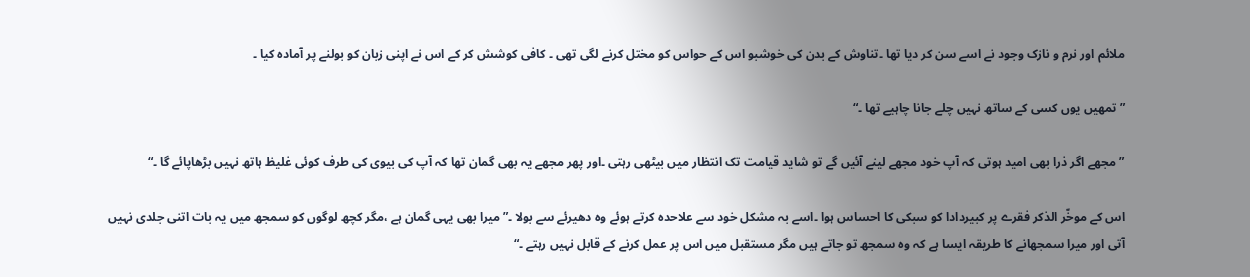ملائم اور نرم و نازک وجود نے اسے سن کر دیا تھا ۔تناوش کے بدن کی خوشبو اس کے حواس کو مختل کرنے لگی تھی ۔ کافی کوشش کر کے اس نے اپنی زبان کو بولنے پر آمادہ کیا ۔

”تمھیں یوں کسی کے ساتھ نہیں چلے جانا چاہیے تھا ۔“

”مجھے اگر ذرا بھی امید ہوتی کہ آپ خود مجھے لینے آئیں گے تو شاید قیامت تک انتظار میں بیٹھی رہتی ۔اور پھر مجھے یہ بھی گمان تھا کہ آپ کی بیوی کی طرف کوئی غلیظ ہاتھ نہیں بڑھاپائے گا ۔“

اس کے موخّر الذکر فقرے پر کبیردادا کو سبکی کا احساس ہوا ۔اسے بہ مشکل خود سے علاحدہ کرتے ہوئے وہ دھیرئے سے بولا ۔”میرا بھی یہی گمان ہے ،مگر کچھ لوگوں کو سمجھ میں یہ بات اتنی جلدی نہیں آتی اور میرا سمجھانے کا طریقہ ایسا ہے کہ وہ سمجھ تو جاتے ہیں مگر مستقبل میں اس پر عمل کرنے کے قابل نہیں رہتے ۔“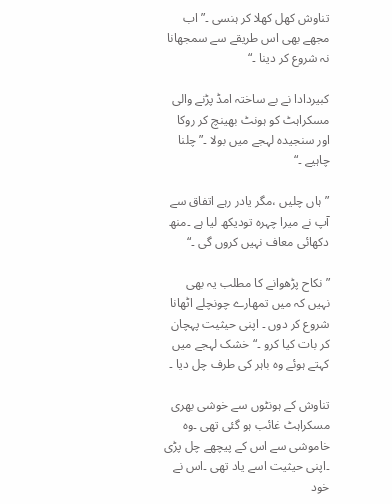تناوش کھل کھلا کر ہنسی ۔”اب مجھے بھی اس طریقے سے سمجھانا نہ شروع کر دینا ۔“

کبیردادا نے بے ساختہ امڈ پڑنے والی مسکراہٹ کو ہونٹ بھینچ کر روکا اور سنجیدہ لہجے میں بولا ۔”چلنا چاہیے ۔“

”ہاں چلیں ،مگر یادر رہے اتفاق سے آپ نے میرا چہرہ تودیکھ لیا ہے ۔منھ دکھائی معاف نہیں کروں گی ۔“

”نکاح پڑھوانے کا مطلب یہ بھی نہیں کہ میں تمھارے چونچلے اٹھانا شروع کر دوں ۔ اپنی حیثیت پہچان کر بات کیا کرو ۔“خشک لہجے میں کہتے ہوئے وہ باہر کی طرف چل دیا ۔

تناوش کے ہونٹوں سے خوشی بھری مسکراہٹ غائب ہو گئی تھی ۔وہ خاموشی سے اس کے پیچھے چل پڑی ۔اپنی حیثیت اسے یاد تھی ۔اس نے خود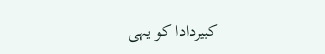کبیردادا کو یہی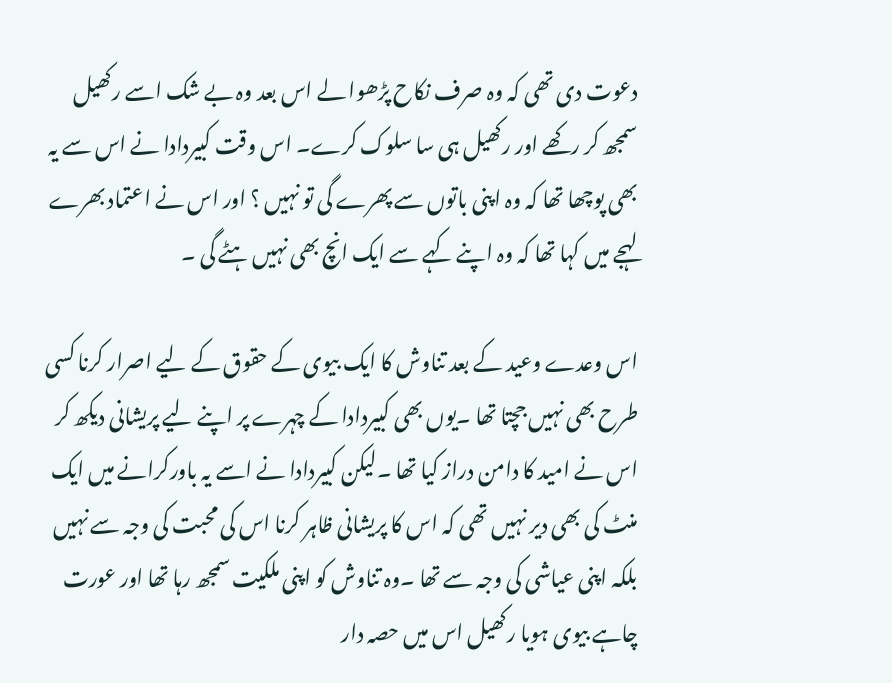دعوت دی تھی کہ وہ صرف نکاح پڑھوا لے اس بعد وہ بے شک اسے رکھیل سمجھ کر رکھے اور رکھیل ہی سا سلوک کرے۔ اس وقت کبیردادا نے اس سے یہ بھی پوچھا تھا کہ وہ اپنی باتوں سے پھرے گی تو نہیں ؟ اور اس نے اعتماد بھرے لہجے میں کہا تھا کہ وہ اپنے کہے سے ایک انچ بھی نہیں ہٹے گی ۔

اس وعدے وعید کے بعد تناوش کا ایک بیوی کے حقوق کے لیے اصرار کرنا کسی طرح بھی نہیں جچتا تھا ۔یوں بھی کبیردادا کے چہرے پر اپنے لیے پریشانی دیکھ کر اس نے امید کا دامن دراز کیا تھا ۔لیکن کبیردادا نے اسے یہ باورکرانے میں ایک منٹ کی بھی دیر نہیں تھی کہ اس کا پریشانی ظاہر کرنا اس کی محبت کی وجہ سے نہیں بلکہ اپنی عیاشی کی وجہ سے تھا ۔وہ تناوش کو اپنی ملکیت سمجھ رہا تھا اور عورت چاہے بیوی ہویا رکھیل اس میں حصہ دار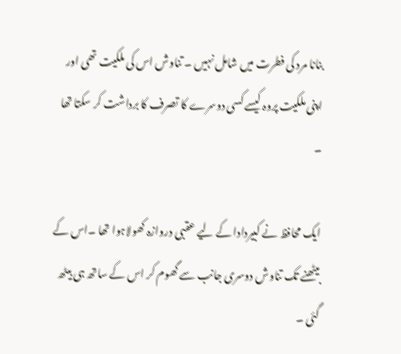بنانا مرد کی فطرت میں شامل نہیں ۔ تناوش اس کی ملکیت تھی اور اپنی ملکیت پروہ کیسے کسی دوسرے کا تصرف کا برداشت کر سکتا تھا ۔

ایک محافظ نے کبیردادا کے لیے عقبی دروازہ کھولاہوا تھا ۔اس کے بیٹھنے تک تناوش دوسری جانب سے گھوم کر اس کے ساتھ ہی بیٹھ گئی ۔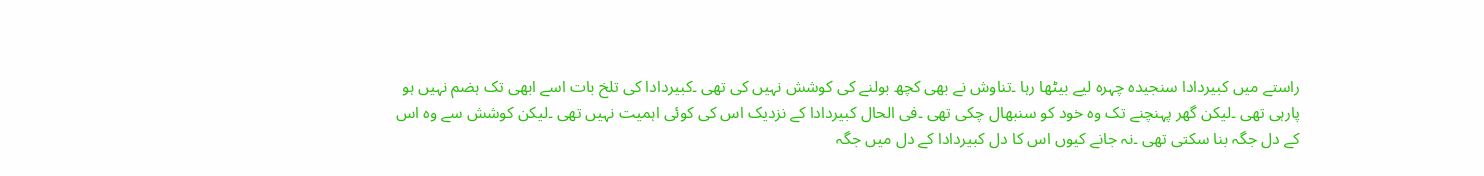راستے میں کبیردادا سنجیدہ چہرہ لیے بیٹھا رہا ۔تناوش نے بھی کچھ بولنے کی کوشش نہیں کی تھی ۔کبیردادا کی تلخ بات اسے ابھی تک ہضم نہیں ہو پارہی تھی ۔لیکن گھر پہنچنے تک وہ خود کو سنبھال چکی تھی ۔فی الحال کبیردادا کے نزدیک اس کی کوئی اہمیت نہیں تھی ۔لیکن کوشش سے وہ اس کے دل جگہ بنا سکتی تھی ۔نہ جانے کیوں اس کا دل کبیردادا کے دل میں جگہ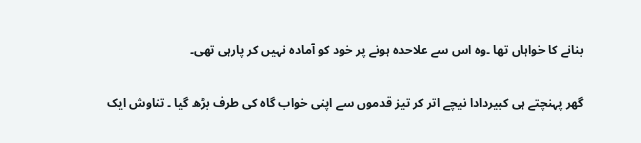بنانے کا خواہاں تھا ۔وہ اس سے علاحدہ ہونے پر خود کو آمادہ نہیں کر پارہی تھی۔

گھر پہنچتے ہی کبیردادا نیچے اتر کر تیز قدموں سے اپنی خواب گاہ کی طرف بڑھ گیا ۔ تناوش ایک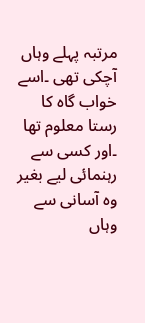مرتبہ پہلے وہاں آچکی تھی ۔اسے خواب گاہ کا رستا معلوم تھا ۔اور کسی سے رہنمائی لیے بغیر وہ آسانی سے وہاں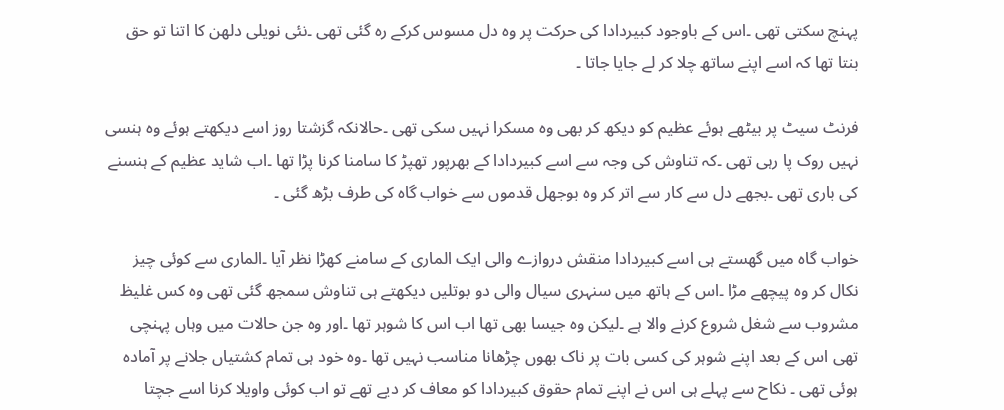پہنچ سکتی تھی ۔اس کے باوجود کبیردادا کی حرکت پر وہ دل مسوس کرکے رہ گئی تھی ۔نئی نویلی دلھن کا اتنا تو حق بنتا تھا کہ اسے اپنے ساتھ چلا کر لے جایا جاتا ۔

فرنٹ سیٹ پر بیٹھے ہوئے عظیم کو دیکھ کر بھی وہ مسکرا نہیں سکی تھی ۔حالانکہ گزشتا روز اسے دیکھتے ہوئے وہ ہنسی نہیں روک پا رہی تھی ۔کہ تناوش کی وجہ سے اسے کبیردادا کے بھرپور تھپڑ کا سامنا کرنا پڑا تھا ۔اب شاید عظیم کے ہنسنے کی باری تھی ۔بجھے دل سے کار سے اتر کر وہ بوجھل قدموں سے خواب گاہ کی طرف بڑھ گئی ۔

خواب گاہ میں گھستے ہی اسے کبیردادا منقش دروازے والی ایک الماری کے سامنے کھڑا نظر آیا ۔الماری سے کوئی چیز نکال کر وہ پیچھے مڑا ۔اس کے ہاتھ میں سنہری سیال والی دو بوتلیں دیکھتے ہی تناوش سمجھ گئی تھی وہ کس غلیظ مشروب سے شغل شروع کرنے والا ہے ۔لیکن وہ جیسا بھی تھا اب اس کا شوہر تھا ۔اور وہ جن حالات میں وہاں پہنچی تھی اس کے بعد اپنے شوہر کی کسی بات پر ناک بھوں چڑھانا مناسب نہیں تھا ۔وہ خود ہی تمام کشتیاں جلانے پر آمادہ ہوئی تھی ۔ نکاح سے پہلے ہی اس نے اپنے تمام حقوق کبیردادا کو معاف کر دیے تھے تو اب کوئی واویلا کرنا اسے جچتا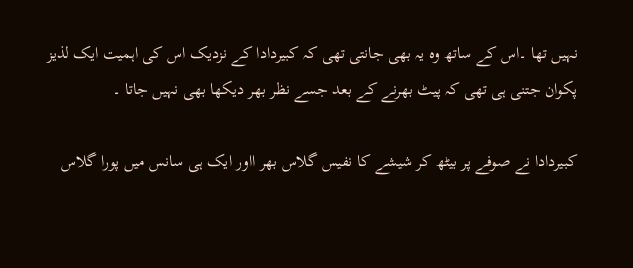نہیں تھا ۔اس کے ساتھ وہ یہ بھی جانتی تھی کہ کبیردادا کے نزدیک اس کی اہمیت ایک لذیز پکوان جتنی ہی تھی کہ پیٹ بھرنے کے بعد جسے نظر بھر دیکھا بھی نہیں جاتا ۔

کبیردادا نے صوفے پر بیٹھ کر شیشے کا نفیس گلاس بھر ااور ایک ہی سانس میں پورا گلاس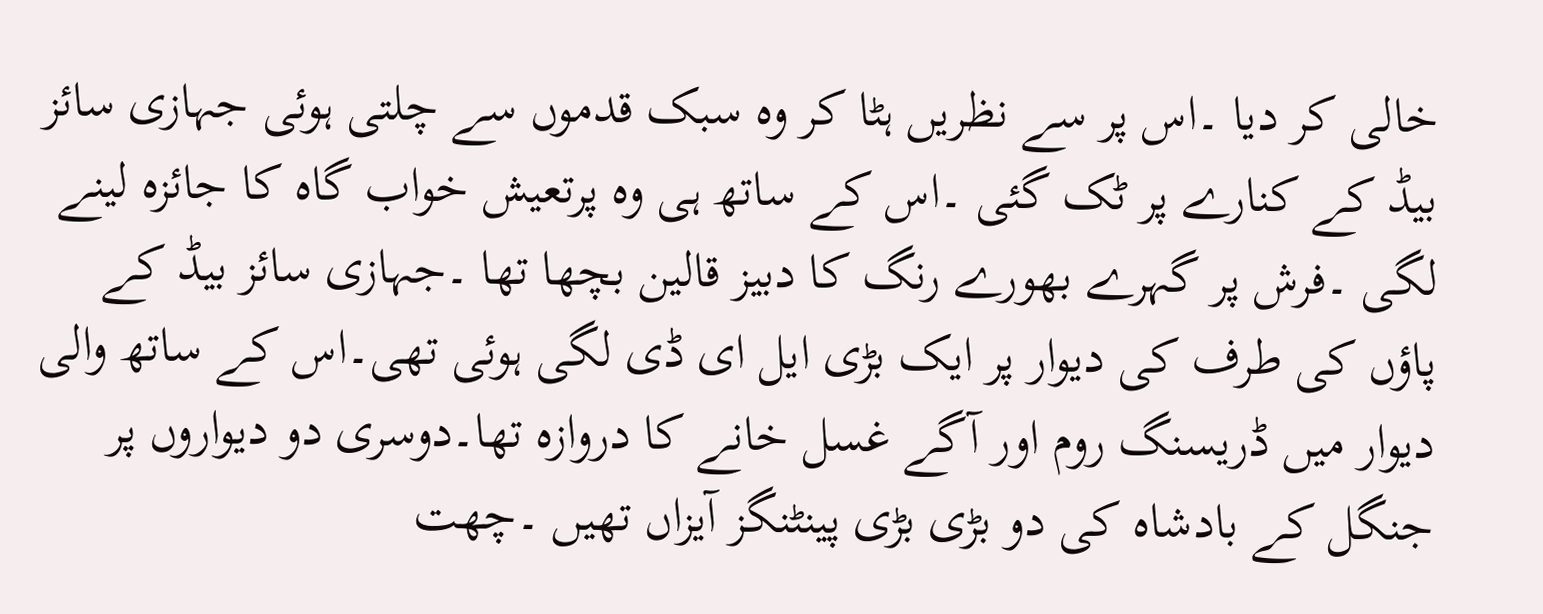خالی کر دیا ۔اس پر سے نظریں ہٹا کر وہ سبک قدموں سے چلتی ہوئی جہازی سائز بیڈ کے کنارے پر ٹک گئی ۔اس کے ساتھ ہی وہ پرتعیش خواب گاہ کا جائزہ لینے لگی ۔فرش پر گہرے بھورے رنگ کا دبیز قالین بچھا تھا ۔جہازی سائز بیڈ کے پاؤں کی طرف کی دیوار پر ایک بڑی ایل ای ڈی لگی ہوئی تھی۔اس کے ساتھ والی دیوار میں ڈریسنگ روم اور آگے غسل خانے کا دروازہ تھا۔دوسری دو دیواروں پر جنگل کے بادشاہ کی دو بڑی بڑی پینٹنگز آیزاں تھیں ۔چھت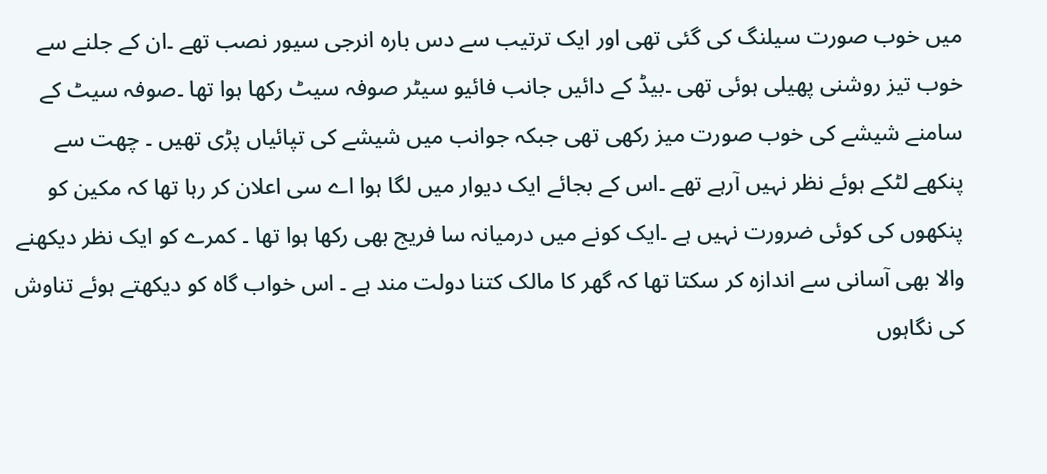میں خوب صورت سیلنگ کی گئی تھی اور ایک ترتیب سے دس بارہ انرجی سیور نصب تھے ۔ان کے جلنے سے خوب تیز روشنی پھیلی ہوئی تھی ۔بیڈ کے دائیں جانب فائیو سیٹر صوفہ سیٹ رکھا ہوا تھا ۔صوفہ سیٹ کے سامنے شیشے کی خوب صورت میز رکھی تھی جبکہ جوانب میں شیشے کی تپائیاں پڑی تھیں ۔ چھت سے پنکھے لٹکے ہوئے نظر نہیں آرہے تھے ۔اس کے بجائے ایک دیوار میں لگا ہوا اے سی اعلان کر رہا تھا کہ مکین کو پنکھوں کی کوئی ضرورت نہیں ہے ۔ایک کونے میں درمیانہ سا فریج بھی رکھا ہوا تھا ۔ کمرے کو ایک نظر دیکھنے والا بھی آسانی سے اندازہ کر سکتا تھا کہ گھر کا مالک کتنا دولت مند ہے ۔ اس خواب گاہ کو دیکھتے ہوئے تناوش کی نگاہوں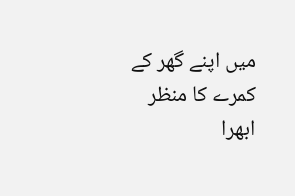میں اپنے گھر کے کمرے کا منظر ابھرا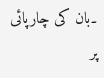۔بان کی چارپائی پر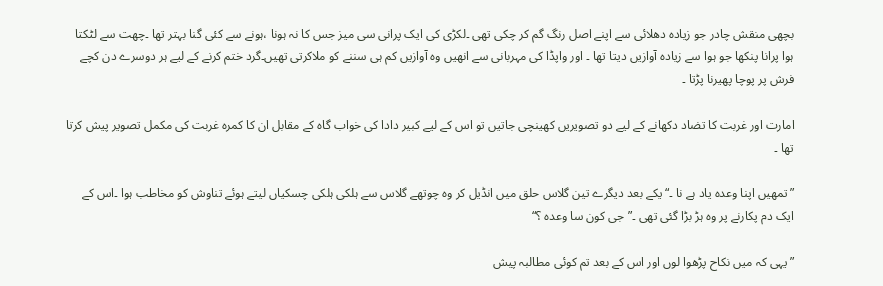بچھی منقش چادر جو زیادہ دھلائی سے اپنے اصل رنگ گم کر چکی تھی ۔لکڑی کی ایک پرانی سی میز جس کا نہ ہونا ،ہونے سے کئی گنا بہتر تھا ۔چھت سے لٹکتا ہوا پرانا پنکھا جو ہوا سے زیادہ آوازیں دیتا تھا ۔ اور واپڈا کی مہربانی سے انھیں وہ آوازیں کم ہی سننے کو ملاکرتی تھیں۔گرد ختم کرنے کے لیے ہر دوسرے دن کچے فرش پر پوچا پھیرنا پڑتا ۔

امارت اور غربت کا تضاد دکھانے کے لیے دو تصویریں کھینچی جاتیں تو اس کے لیے کبیر دادا کی خواب گاہ کے مقابل ان کا کمرہ غربت کی مکمل تصویر پیش کرتا تھا ۔

”تمھیں اپنا وعدہ یاد ہے نا ۔“یکے بعد دیگرے تین گلاس حلق میں انڈیل کر وہ چوتھے گلاس سے ہلکی ہلکی چسکیاں لیتے ہوئے تناوش کو مخاطب ہوا ۔اس کے ایک دم پکارنے پر وہ ہڑ بڑا گئی تھی ۔”جی کون سا وعدہ ؟“

”یہی کہ میں نکاح پڑھوا لوں اور اس کے بعد تم کوئی مطالبہ پیش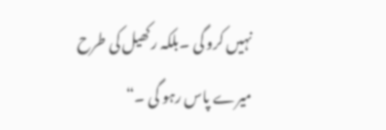نہیں کرو گی ۔بلکہ رکھیل کی طرح میرے پاس رہو گی ۔“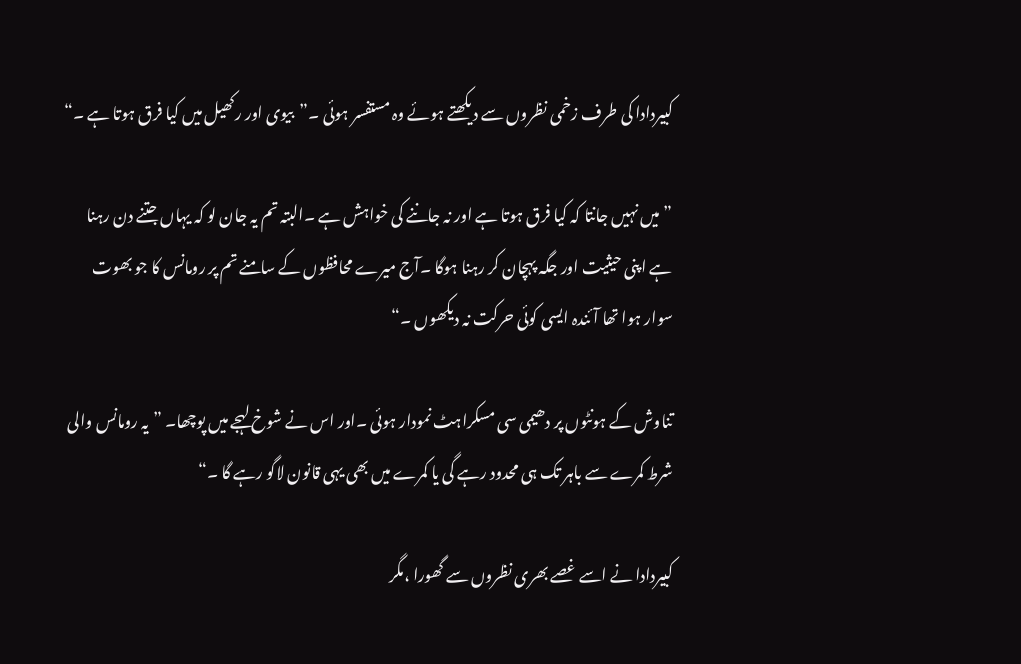کبیردادا کی طرف زخمی نظروں سے دیکھتے ہوئے وہ مستفسر ہوئی ۔”بیوی اور رکھیل میں کیا فرق ہوتا ہے ۔“

”میں نہیں جانتا کہ کیا فرق ہوتا ہے اور نہ جاننے کی خواہش ہے ۔البتہ تم یہ جان لو کہ یہاں جتنے دن رہنا ہے اپنی حیثیت اور جگہ پہچان کر رہنا ہوگا ۔آج میرے محافظوں کے سامنے تم پر رومانس کا جو بھوت سوار ہوا تھا آئندہ ایسی کوئی حرکت نہ دیکھوں ۔“

تناوش کے ہونٹوں پر دھیمی سی مسکراہٹ نمودار ہوئی ۔اور اس نے شوخ لہجے میں پوچھا۔ ”یہ رومانس والی شرط کمرے سے باہر تک ہی محدود رہے گی یا کمرے میں بھی یہی قانون لاگو رہے گا ۔“

کبیردادا نے اسے غصے بھری نظروں سے گھورا ،مگر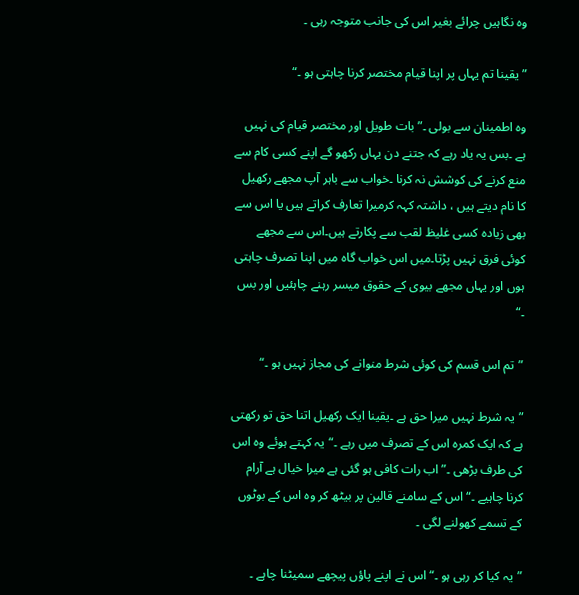وہ نگاہیں چرائے بغیر اس کی جانب متوجہ رہی ۔

”یقینا تم یہاں پر اپنا قیام مختصر کرنا چاہتی ہو ۔“

وہ اطمینان سے بولی ۔”بات طویل اور مختصر قیام کی نہیں ہے ۔بس یہ یاد رہے کہ جتنے دن یہاں رکھو گے اپنے کسی کام سے منع کرنے کی کوشش نہ کرنا ۔خواب سے باہر آپ مجھے رکھیل کا نام دیتے ہیں ، داشتہ کہہ کرمیرا تعارف کراتے ہیں یا اس سے بھی زیادہ کسی غلیظ لقب سے پکارتے ہیں۔اس سے مجھے کوئی فرق نہیں پڑتا۔میں اس خواب گاہ میں اپنا تصرف چاہتی ہوں اور یہاں مجھے بیوی کے حقوق میسر رہنے چاہئیں اور بس ۔“

”تم اس قسم کی کوئی شرط منوانے کی مجاز نہیں ہو ۔“

”یہ شرط نہیں میرا حق ہے ۔یقینا ایک رکھیل اتنا حق تو رکھتی ہے کہ ایک کمرہ اس کے تصرف میں رہے ۔“یہ کہتے ہوئے وہ اس کی طرف بڑھی ۔”اب رات کافی ہو گئی ہے میرا خیال ہے آرام کرنا چاہیے ۔“اس کے سامنے قالین پر بیٹھ کر وہ اس کے بوٹوں کے تسمے کھولنے لگی ۔

”یہ کیا کر رہی ہو ۔“اس نے اپنے پاؤں پیچھے سمیٹنا چاہے ۔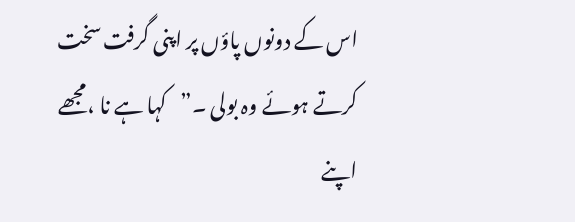اس کے دونوں پاؤں پر اپنی گرفت سخت کرتے ہوئے وہ بولی ۔”کہا ہے نا ،مجھے اپنے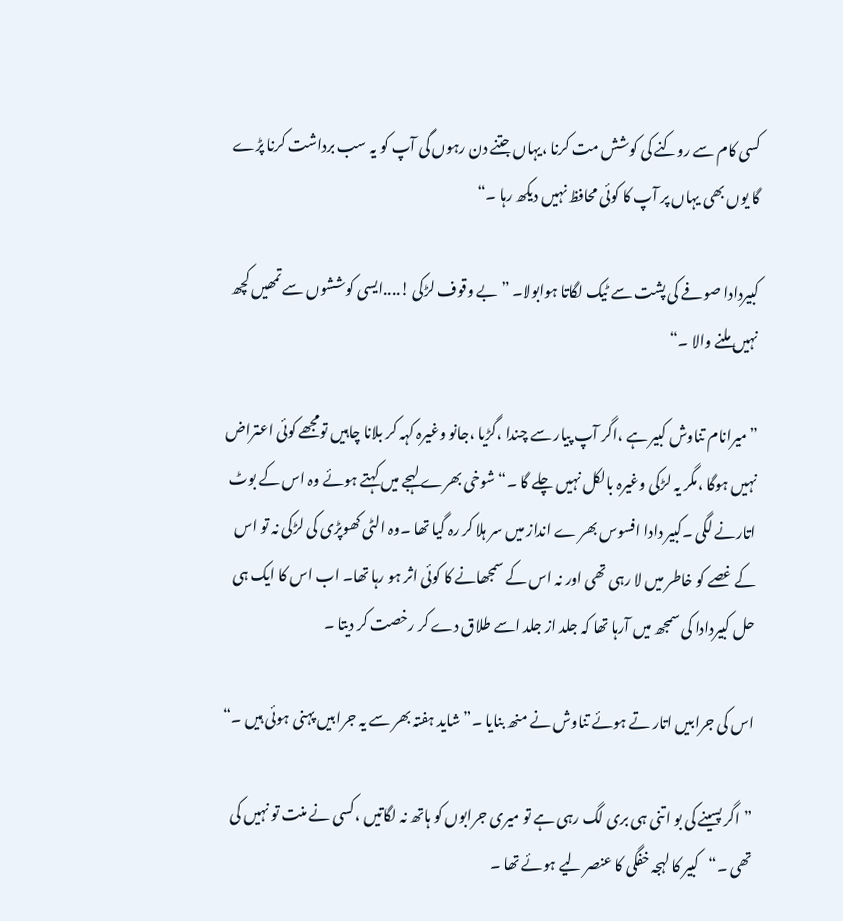کسی کام سے روکنے کی کوشش مت کرنا ،یہاں جتنے دن رہوں گی آپ کو یہ سب برداشت کرنا پڑے گا یوں بھی یہاں پر آپ کا کوئی محافظ نہیں دیکھ رہا ۔“

کبیردادا صوفے کی پشت سے ٹیک لگاتا ہوابولا۔ ”بے وقوف لڑکی !....ایسی کوششوں سے تمھیں کچھ نہیں ملنے والا ۔“

”میرانام تناوش کبیر ہے ،اگر آپ پیار سے چندا ،گڑیا ،جانو وغیرہ کہہ کر بلانا چاہیں تومجھے کوئی اعتراض نہیں ہوگا ،مگر یہ لڑکی وغیرہ بالکل نہیں چلے گا ۔“شوخی بھرے لہجے میں کہتے ہوئے وہ اس کے بوٹ اتارنے لگی ۔کبیر دادا افسوس بھر ے انداز میں سر ہلا کر رہ گیا تھا ۔وہ الٹی کھوپڑی کی لڑکی نہ تو اس کے غصے کو خاطر میں لا رہی تھی اور نہ اس کے سمجھانے کا کوئی اثر ہو رہا تھا۔ اب اس کا ایک ہی حل کبیردادا کی سمجھ میں آرہا تھا کہ جلد از جلد اسے طلاق دے کر رخصت کر دیتا ۔

اس کی جرابیں اتار تے ہوئے تناوش نے منھ بنایا ۔”شاید ہفتہ بھر سے یہ جرابیں پہنی ہوئی ہیں ۔“

”اگر پسینے کی بو اتنی ہی بری لگ رہی ہے تو میری جرابوں کو ہاتھ نہ لگاتیں ،کسی نے منت تو نہیں کی تھی ۔“کبیر کا لہجہ خفگی کا عنصر لیے ہوئے تھا ۔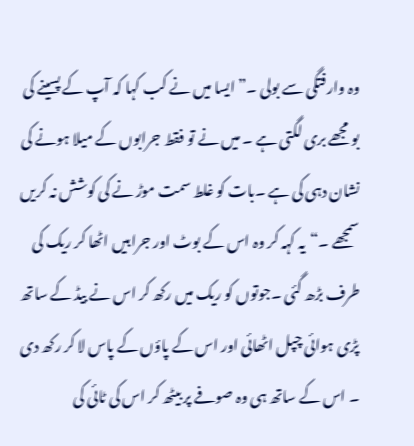وہ وارفتگی سے بولی ۔”ایسا میں نے کب کہا کہ آپ کے پسینے کی بو مجھے بری لگتی ہے ۔ میں نے تو فقط جرابوں کے میلا ہونے کی نشان دہی کی ہے ۔بات کو غلط سمت موڑ نے کی کوشش نہ کریں سمجھے ۔“یہ کہہ کر وہ اس کے بوٹ اور جرابیں اٹھا کر ریک کی طرف بڑھ گئی ۔جوتوں کو ریک میں رکھ کر اس نے بیڈ کے ساتھ پڑی ہوائی چپل اٹھائی اور اس کے پاؤں کے پاس لا کر رکھ دی ۔ اس کے ساتھ ہی وہ صوفے پر بیٹھ کر اس کی ٹائی کی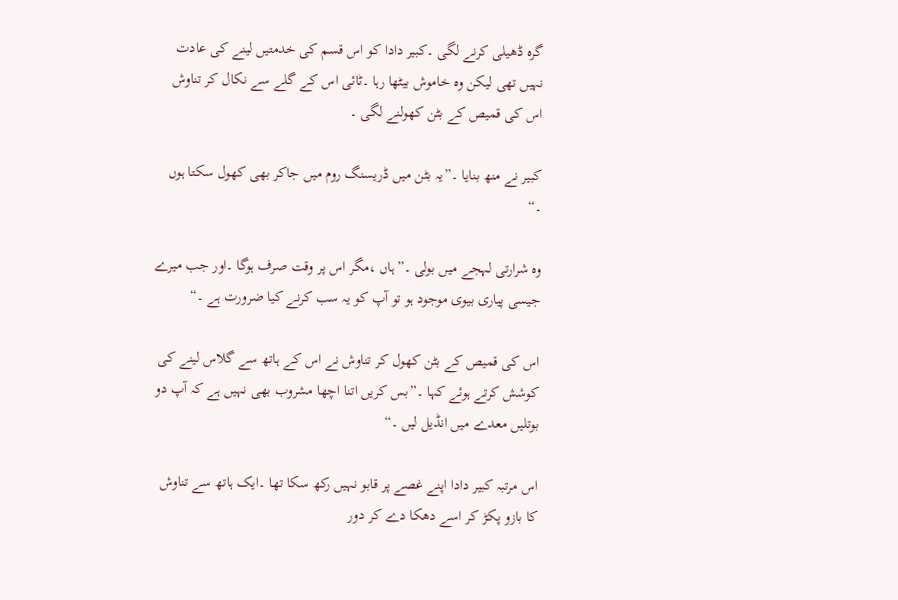گرہ ڈھیلی کرنے لگی ۔کبیر دادا کو اس قسم کی خدمتیں لینے کی عادت نہیں تھی لیکن وہ خاموش بیٹھا رہا ۔ٹائی اس کے گلے سے نکال کر تناوش اس کی قمیص کے بٹن کھولنے لگی ۔

کبیر نے منھ بنایا ۔”یہ بٹن میں ڈریسنگ روم میں جاکر بھی کھول سکتا ہوں ۔“

وہ شرارتی لہجے میں بولی ۔”ہاں ،مگر اس پر وقت صرف ہوگا ۔اور جب میرے جیسی پیاری بیوی موجود ہو تو آپ کو یہ سب کرنے کیا ضرورت ہے ۔“

اس کی قمیص کے بٹن کھول کر تناوش نے اس کے ہاتھ سے گلاس لینے کی کوشش کرتے ہوئے کہا ۔”بس کریں اتنا اچھا مشروب بھی نہیں ہے کہ آپ دو بوتلیں معدے میں انڈیل لیں ۔“

اس مرتبہ کبیر دادا اپنے غصے پر قابو نہیں رکھ سکا تھا ۔ایک ہاتھ سے تناوش کا بازو پکڑ کر اسے دھکا دے کر دور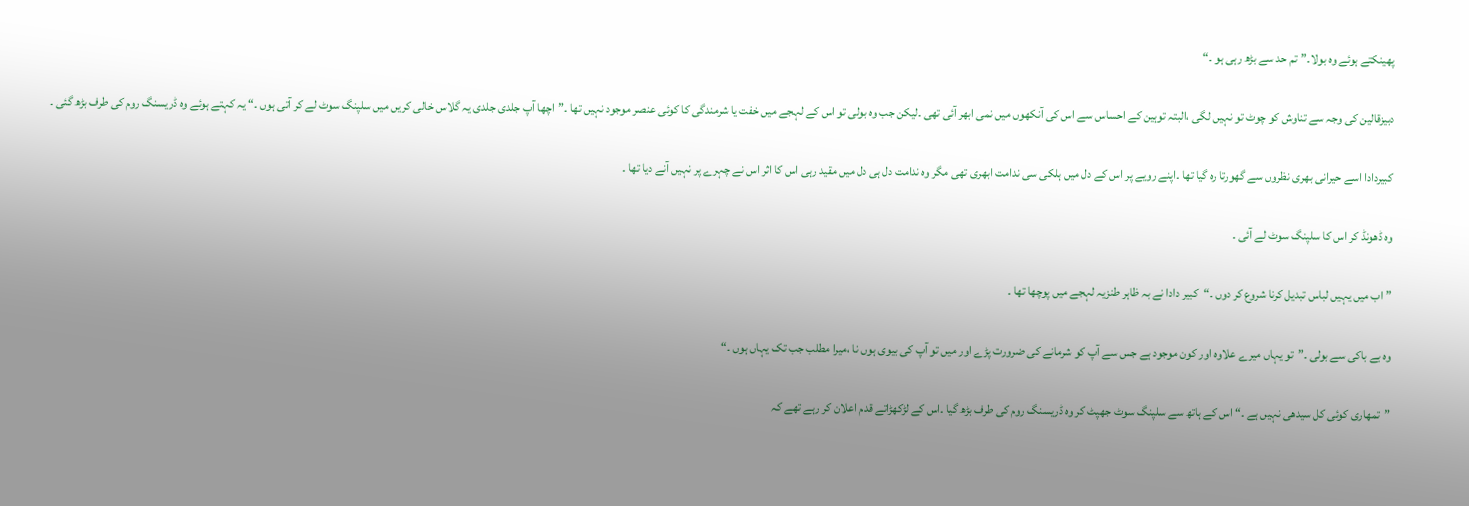پھینکتے ہوئے وہ بولا۔”تم حد سے بڑھ رہی ہو ۔“

دبیزقالین کی وجہ سے تناوش کو چوٹ تو نہیں لگی ،البتہ توہین کے احساس سے اس کی آنکھوں میں نمی ابھر آئی تھی ۔لیکن جب وہ بولی تو اس کے لہجے میں خفت یا شرمندگی کا کوئی عنصر موجود نہیں تھا ۔”اچھا آپ جلدی جلدی یہ گلاس خالی کریں میں سلپنگ سوٹ لے کر آتی ہوں ۔“ یہ کہتے ہوئے وہ ڈریسنگ روم کی طرف بڑھ گئی ۔

کبیردادا اسے حیرانی بھری نظروں سے گھورتا رہ گیا تھا ۔اپنے رویے پر اس کے دل میں ہلکی سی ندامت ابھری تھی مگر وہ ندامت دل ہی دل میں مقید رہی اس کا اثر اس نے چہرے پر نہیں آنے دیا تھا ۔

وہ ڈھونڈ کر اس کا سلپنگ سوٹ لے آئی ۔

”اب میں یہیں لباس تبدیل کرنا شروع کر دوں ۔“کبیر دادا نے بہ ظاہر طنزیہ لہجے میں پوچھا تھا ۔

وہ بے باکی سے بولی ۔”تو یہاں میرے علاوہ اور کون موجود ہے جس سے آپ کو شرمانے کی ضرورت پڑے اور میں تو آپ کی بیوی ہوں نا ،میرا مطلب جب تک یہاں ہوں ۔“

”تمھاری کوئی کل سیدھی نہیں ہے ۔“ اس کے ہاتھ سے سلپنگ سوٹ جھپٹ کر وہ ڈریسنگ روم کی طرف بڑھ گیا ۔اس کے لڑکھڑاتے قدم اعلان کر رہے تھے کہ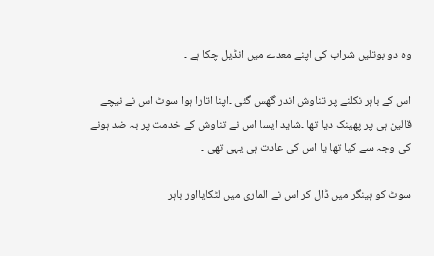وہ دو بوتلیں شراب کی اپنے معدے میں انڈیل چکا ہے ۔

اس کے باہر نکلنے پر تناوش اندر گھس گئی ۔اپنا اتارا ہوا سوٹ اس نے نیچے قالین ہی پر پھینک دیا تھا ۔شاید ایسا اس نے تناوش کے خدمت پر بہ ضد ہونے کی وجہ سے کیا تھا یا اس کی عادت ہی یہی تھی ۔

سوٹ کو ہینگر میں ڈال کر اس نے الماری میں لٹکایااور باہر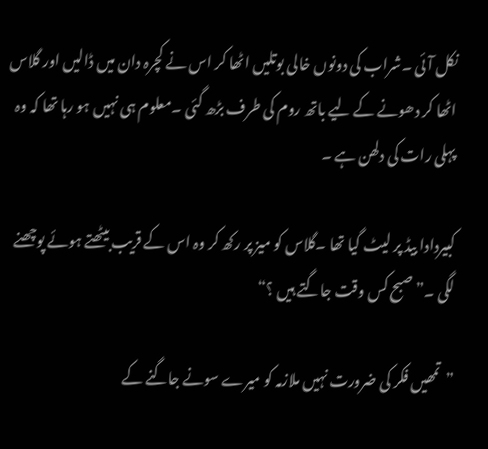نکل آئی ۔شراب کی دونوں خالی بوتلیں اٹھا کر اس نے کچرہ دان میں ڈالیں اور گلاس اٹھا کر دھونے کے لیے باتھ روم کی طرف بڑھ گئی ۔معلوم ہی نہیں ہو رہا تھا کہ وہ پہلی رات کی دلھن ہے ۔

کبیردادا بیڈ پر لیٹ گیا تھا ۔گلاس کو میز پر رکھ کر وہ اس کے قریب بیٹھتے ہوئے پوچھنے لگی ۔”صبح کس وقت جاگتے ہیں ؟“

”تمھیں فکر کی ضرورت نہیں ملازمہ کو میرے سونے جاگنے کے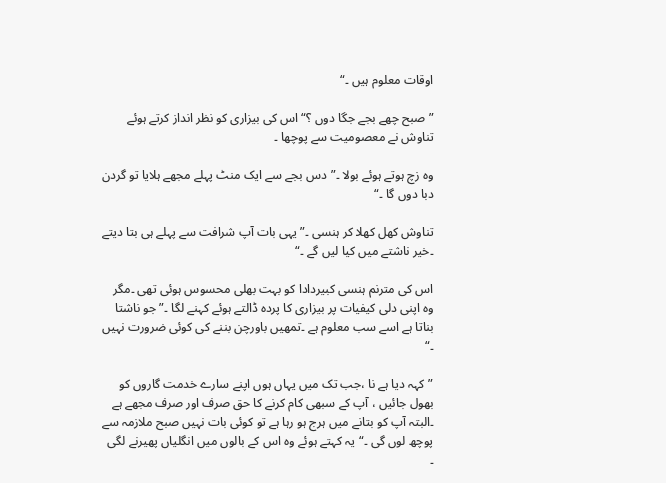اوقات معلوم ہیں ۔“

”صبح چھے بجے جگا دوں ؟“اس کی بیزاری کو نظر انداز کرتے ہوئے تناوش نے معصومیت سے پوچھا ۔

وہ زچ ہوتے ہوئے بولا ۔”دس بجے سے ایک منٹ پہلے مجھے ہلایا تو گردن دبا دوں گا ۔“

تناوش کھل کھلا کر ہنسی ۔”یہی بات آپ شرافت سے پہلے ہی بتا دیتے ۔خیر ناشتے میں کیا لیں گے ۔“

اس کی مترنم ہنسی کبیردادا کو بہت بھلی محسوس ہوئی تھی ۔مگر وہ اپنی دلی کیفیات پر بیزاری کا پردہ ڈالتے ہوئے کہنے لگا ۔”جو ناشتا بناتا ہے اسے سب معلوم ہے ۔تمھیں باورچن بننے کی کوئی ضرورت نہیں ۔“

”کہہ دیا ہے نا ،جب تک میں یہاں ہوں اپنے سارے خدمت گاروں کو بھول جائیں ، آپ کے سبھی کام کرنے کا حق صرف اور صرف مجھے ہے ۔البتہ آپ کو بتانے میں ہرج ہو رہا ہے تو کوئی بات نہیں صبح ملازمہ سے پوچھ لوں گی ۔“یہ کہتے ہوئے وہ اس کے بالوں میں انگلیاں پھیرنے لگی ۔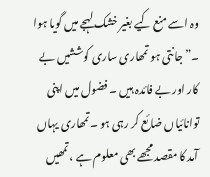وہ اسے منع کیے بغیر خشک لہجے میں گویا ہوا ۔”جانتی ہو تمھاری ساری کوششیں بے کار اور بے فائدہ ہیں ۔ فضول میں اپنی توانائیاں ضائع کر رہی ہو ۔تمھاری یہاں آمد کا مقصد مجھے بھی معلوم ہے ، تمھیں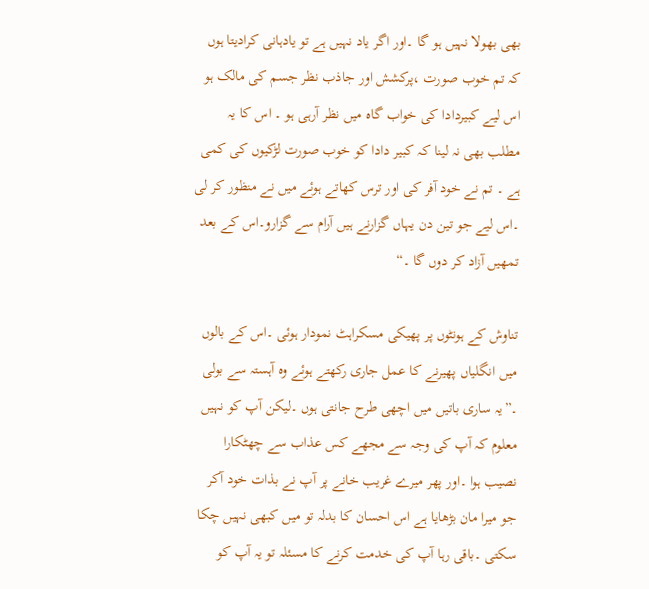بھی بھولا نہیں ہو گا ۔اور اگر یاد نہیں ہے تو یادہانی کرادیتا ہوں کہ تم خوب صورت ،پرکشش اور جاذب نظر جسم کی مالک ہو اس لیے کبیردادا کی خواب گاہ میں نظر آرہی ہو ۔ اس کا یہ مطلب بھی نہ لینا کہ کبیر دادا کو خوب صورت لڑکیوں کی کمی ہے ۔ تم نے خود آفر کی اور ترس کھاتے ہوئے میں نے منظور کر لی ۔اس لیے جو تین دن یہاں گزارنے ہیں آرام سے گزارو۔اس کے بعد تمھیں آزاد کر دوں گا ۔“

تناوش کے ہونٹوں پر پھیکی مسکراہٹ نمودار ہوئی ۔اس کے بالوں میں انگلیاں پھیرنے کا عمل جاری رکھتے ہوئے وہ آہستہ سے بولی ۔”یہ ساری باتیں میں اچھی طرح جانتی ہوں ۔لیکن آپ کو نہیں معلوم کہ آپ کی وجہ سے مجھے کس عذاب سے چھٹکارا نصیب ہوا ۔اور پھر میرے غریب خانے پر آپ نے بذات خود آکر جو میرا مان بڑھایا ہے اس احسان کا بدلہ تو میں کبھی نہیں چکا سکتی ۔باقی رہا آپ کی خدمت کرنے کا مسئلہ تو یہ آپ کو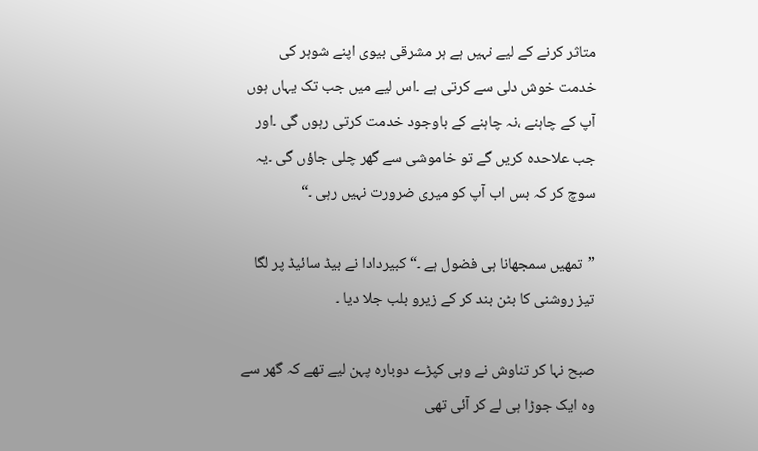متاثر کرنے کے لیے نہیں ہے ہر مشرقی بیوی اپنے شوہر کی خدمت خوش دلی سے کرتی ہے ۔اس لیے میں جب تک یہاں ہوں آپ کے چاہنے ،نہ چاہنے کے باوجود خدمت کرتی رہوں گی ۔اور جب علاحدہ کریں گے تو خاموشی سے گھر چلی جاؤں گی ۔یہ سوچ کر کہ بس اب آپ کو میری ضرورت نہیں رہی ۔“

”تمھیں سمجھانا ہی فضول ہے ۔“ کبیردادا نے بیڈ سائیڈ پر لگا تیز روشنی کا بٹن بند کر کے زیرو بلب جلا دیا ۔

صبح نہا کر تناوش نے وہی کپڑے دوبارہ پہن لیے تھے کہ گھر سے وہ ایک جوڑا ہی لے کر آئی تھی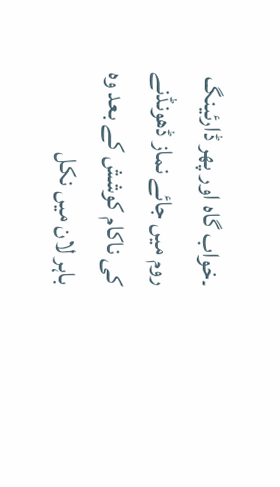۔خواب گاہ اور پھر ڈارئینگ روم میں جائے نماز ڈھونڈنے کی ناکام کوشش کے بعد وہ باہر لان میں نکل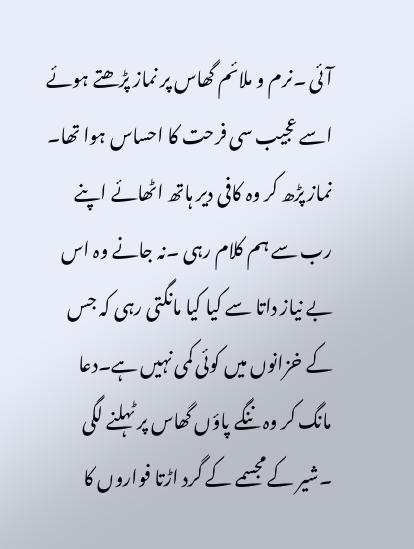آئی ۔نرم و ملائم گھاس پر نماز پڑھتے ہوئے اسے عجیب سی فرحت کا احساس ہوا تھا۔ نماز پڑھ کر وہ کافی دیر ہاتھ اٹھائے اپنے رب سے ہم کلام رہی ۔نہ جانے وہ اس بے نیاز داتا سے کیا کیا مانگتی رہی کہ جس کے خزانوں میں کوئی کمی نہیں ہے۔دعا مانگ کر وہ ننگے پاؤں گھاس پر ٹہلنے لگی ۔شیر کے مجسمے کے گرد اڑتا فواروں کا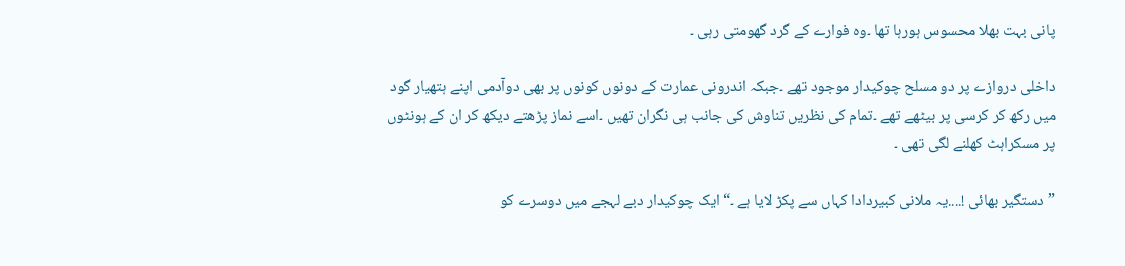پانی بہت بھلا محسوس ہورہا تھا ۔وہ فوارے کے گرد گھومتی رہی ۔

داخلی دروازے پر دو مسلح چوکیدار موجود تھے ۔جبکہ اندرونی عمارت کے دونوں کونوں پر بھی دوآدمی اپنے ہتھیار گود میں رکھ کر کرسی پر بیٹھے تھے ۔تمام کی نظریں تناوش کی جانب ہی نگران تھیں ۔اسے نماز پڑھتے دیکھ کر ان کے ہونٹوں پر مسکراہٹ کھلنے لگی تھی ۔

”دستگیر بھائی !....یہ ملانی کبیردادا کہاں سے پکڑ لایا ہے ۔“ایک چوکیدار دبے لہجے میں دوسرے کو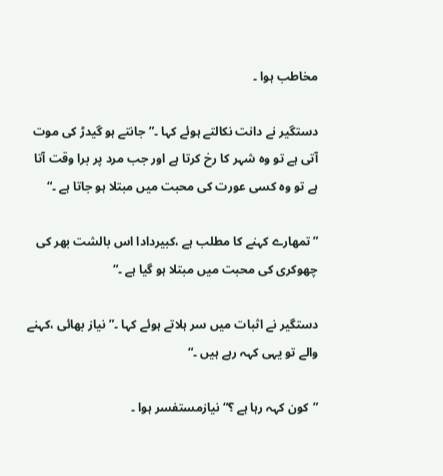مخاطب ہوا ۔

دستگیر نے دانت نکالتے ہوئے کہا ۔”جانتے ہو گیدڑ کی موت آتی ہے تو وہ شہر کا رخ کرتا ہے اور جب مرد پر برا وقت آتا ہے تو وہ کسی عورت کی محبت میں مبتلا ہو جاتا ہے ۔“

”تمھارے کہنے کا مطلب ہے ،کبیردادا اس بالشت بھر کی چھوکری کی محبت میں مبتلا ہو گیا ہے ۔“

دستگیر نے اثبات میں سر ہلاتے ہوئے کہا ۔”نیاز بھائی ،کہنے والے تو یہی کہہ رہے ہیں ۔“

”کون کہہ رہا ہے ؟“نیازمستفسر ہوا ۔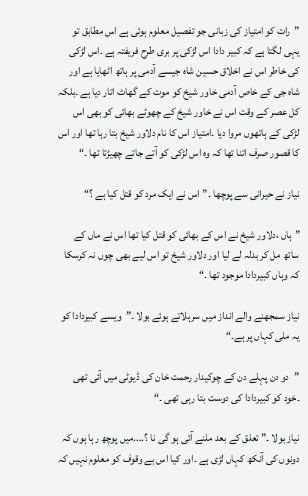”رات کو امتیاز کی زبانی جو تفصیل معلوم ہوئی ہے اس مطابق تو یہی لگتا ہے کہ کبیر دادا اس لڑکی پر بری طرح فریفتہ ہے ۔اس لڑکی کی خاطر اس نے اخلاق حسین شاہ جیسے آدمی پر ہاتھ اٹھایا ہے اور شاہ جی کے خاص آدمی خاور شیخ کو موت کے گھاٹ اتار دیا ہے ۔بلکہ کل عصر کے وقت اس نے خاور شیخ کے چھوٹے بھائی کو بھی اس لڑکی کے ہاتھوں مروا دیا ۔امتیاز اس کا نام دلاور شیخ بتا رہا تھا اور اس کا قصور صرف اتنا تھا کہ وہ اس لڑکی کو آتے جاتے چھیڑتا تھا ۔“

نیاز نے حیرانی سے پوچھا ۔”اس نے ایک مرد کو قتل کیا ہے ؟“

”ہاں ،دلاور شیخ نے اس کے بھائی کو قتل کیا تھا اس نے ماں کے ساتھ مل کر بدلہ لے لیا اور دلاور شیخ تو اس لیے بھی چوں نہ کرسکا کہ وہاں کبیردادا موجود تھا ۔“

نیاز سمجھنے والے انداز میں سرہلاتے ہوئے بولا ۔”ویسے کبیردادا کو یہ ملی کہاں پر ہے۔“

”دو دن پہلے دن کے چوکیدار رحمت خان کی ڈیوٹی میں آئی تھی ۔خود کو کبیردادا کی دوست بتا رہی تھی ۔“

نیاز بولا ۔” تعلق کے بعد ملنے آئی ہو گی نا ؟....میں پوچھ رہا ہوں کہ دونوں کی آنکھ کہاں لڑی ہے ۔اور کیا اس بے وقوف کو معلوم نہیں کہ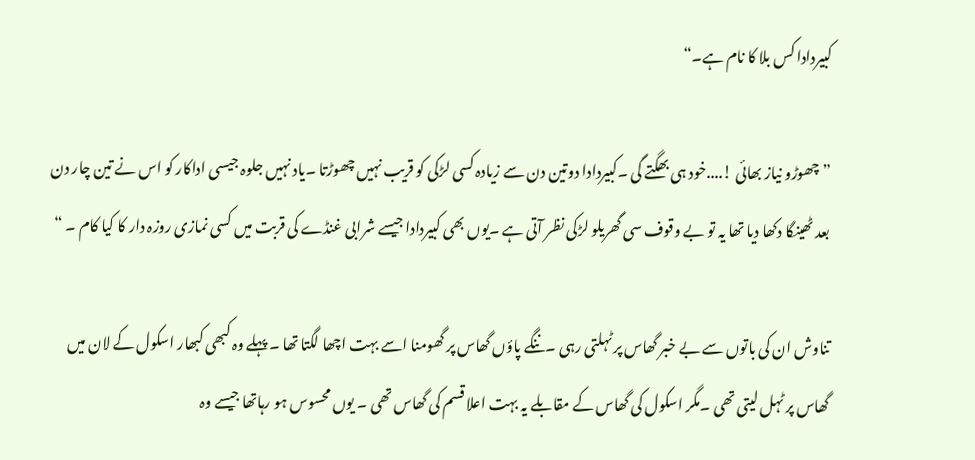کبیردادا کس بلا کا نام ہے۔“

”چھوڑو نیاز بھائی !....خود ہی بھگتے گی ۔کبیردادا دوتین دن سے زیادہ کسی لڑکی کو قریب نہیں چھوڑتا ۔یاد نہیں جلوہ جیسی اداکار کو اس نے تین چار دن بعد ٹھینگا دکھا دیا تھا یہ تو بے وقوف سی گھریلو لڑکی نظر آتی ہے ۔یوں بھی کبیردادا جیسے شرابی غنڈے کی قربت میں کسی نمازی روزہ دار کا کیا کام ۔ “

تناوش ان کی باتوں سے بے خبر گھاس پر ٹہلتی رہی ۔ننگے پاؤں گھاس پر گھومنا اسے بہت اچھا لگتا تھا ۔ پہلے وہ کبھی کبھار اسکول کے لان میں گھاس پر ٹہل لیتی تھی ۔مگر اسکول کی گھاس کے مقابلے یہ بہت اعلا قسم کی گھاس تھی ۔ یوں محسوس ہو رہاتھا جیسے وہ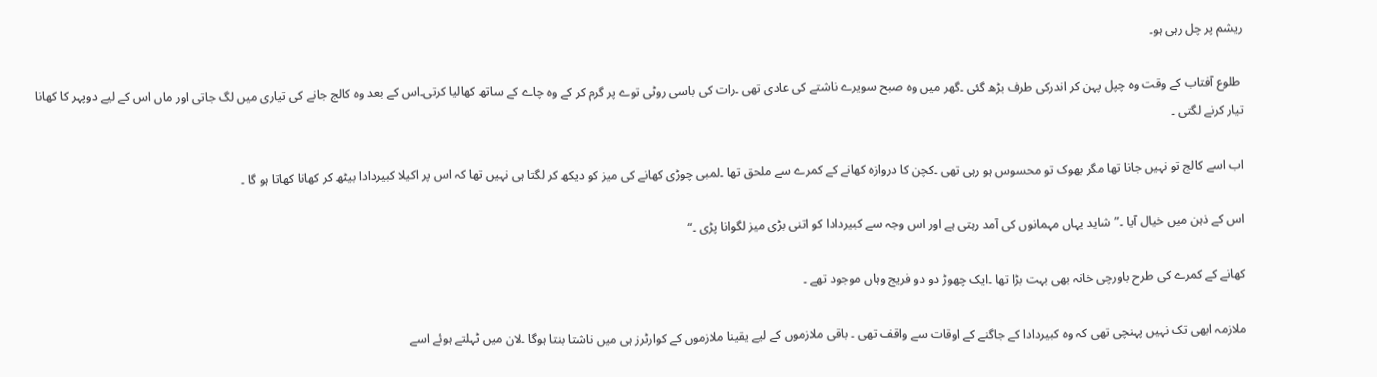ریشم پر چل رہی ہو۔

 طلوع آفتاب کے وقت وہ چپل پہن کر اندرکی طرف بڑھ گئی ۔گھر میں وہ صبح سویرے ناشتے کی عادی تھی ۔رات کی باسی روٹی توے پر گرم کر کے وہ چاے کے ساتھ کھالیا کرتی۔اس کے بعد وہ کالج جانے کی تیاری میں لگ جاتی اور ماں اس کے لیے دوپہر کا کھانا تیار کرنے لگتی ۔

اب اسے کالج تو نہیں جانا تھا مگر بھوک تو محسوس ہو رہی تھی ۔کچن کا دروازہ کھانے کے کمرے سے ملحق تھا ۔لمبی چوڑی کھانے کی میز کو دیکھ کر لگتا ہی نہیں تھا کہ اس پر اکیلا کبیردادا بیٹھ کر کھانا کھاتا ہو گا ۔

اس کے ذہن میں خیال آیا ۔”شاید یہاں مہمانوں کی آمد رہتی ہے اور اس وجہ سے کبیردادا کو اتنی بڑی میز لگوانا پڑی ۔“

کھانے کے کمرے کی طرح باورچی خانہ بھی بہت بڑا تھا ۔ایک چھوڑ دو دو فریج وہاں موجود تھے ۔

ملازمہ ابھی تک نہیں پہنچی تھی کہ وہ کبیردادا کے جاگنے کے اوقات سے واقف تھی ۔ باقی ملازموں کے لیے یقینا ملازموں کے کوارٹرز ہی میں ناشتا بنتا ہوگا ۔لان میں ٹہلتے ہوئے اسے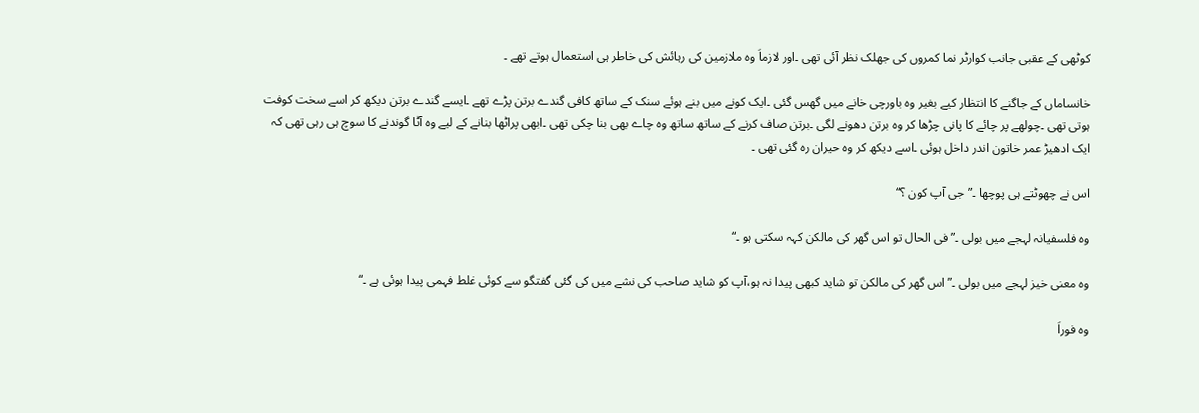کوٹھی کے عقبی جانب کوارٹر نما کمروں کی جھلک نظر آئی تھی ۔اور لازماَ وہ ملازمین کی رہائش کی خاطر ہی استعمال ہوتے تھے ۔

خانساماں کے جاگنے کا انتظار کیے بغیر وہ باورچی خانے میں گھس گئی ۔ایک کونے میں بنے ہوئے سنک کے ساتھ کافی گندے برتن پڑے تھے ۔ایسے گندے برتن دیکھ کر اسے سخت کوفت ہوتی تھی ۔چولھے پر چائے کا پانی چڑھا کر وہ برتن دھونے لگی ۔برتن صاف کرنے کے ساتھ ساتھ وہ چاے بھی بنا چکی تھی ۔ابھی پراٹھا بنانے کے لیے وہ آٹا گوندنے کا سوچ ہی رہی تھی کہ ایک ادھیڑ عمر خاتون اندر داخل ہوئی ۔اسے دیکھ کر وہ حیران رہ گئی تھی ۔

اس نے چھوٹتے ہی پوچھا ۔”جی آپ کون ؟“

وہ فلسفیانہ لہجے میں بولی ۔”فی الحال تو اس گھر کی مالکن کہہ سکتی ہو ۔“

وہ معنی خیز لہجے میں بولی ۔”اس گھر کی مالکن تو شاید کبھی پیدا نہ ہو،آپ کو شاید صاحب کی نشے میں کی گئی گفتگو سے کوئی غلط فہمی پیدا ہوئی ہے ۔“

وہ فوراَ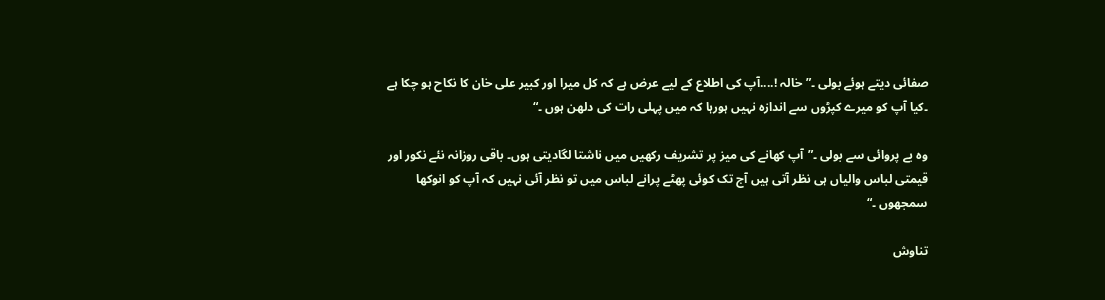صفائی دیتے ہوئے بولی ۔”خالہ !....آپ کی اطلاع کے لیے عرض ہے کہ کل میرا اور کبیر علی خان کا نکاح ہو چکا ہے ۔کیا آپ کو میرے کپڑوں سے اندازہ نہیں ہورہا کہ میں پہلی رات کی دلھن ہوں ۔“

وہ بے پروائی سے بولی ۔”آپ کھانے کی میز پر تشریف رکھیں میں ناشتا لگادیتی ہوں۔ باقی روزانہ نئے نکور اور قیمتی لباس والیاں ہی نظر آتی ہیں آج تک کوئی پھٹے پرانے لباس میں تو نظر آئی نہیں کہ آپ کو انوکھا سمجھوں ۔“

تناوش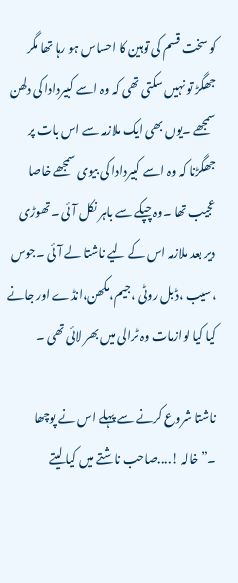کو سخت قسم کی توہین کا احساس ہو رہا تھا مگر جھگڑ تو نہیں سکتی تھی کہ وہ اسے کبیردادا کی دلھن سمجھے ۔یوں بھی ایک ملازمہ سے اس بات پر جھگڑنا کہ وہ اسے کبیردادا کی بیوی سمجھے خاصا عجیب تھا ۔وہ چپکے سے باہر نکل آئی ۔تھوڑی دیر بعد ملازمہ اس کے لیے ناشتا لے آئی ۔جوس ،سیب ،ڈبل روٹی ،جیم،مکھن،انڈے اور جانے کیا کیا لوازمات وہ ٹرالی میں بھر لائی تھی ۔

ناشتا شروع کرنے سے پہلے اس نے پوچھا ۔”خالہ !....صاحب ناشتے میں کیا لیتے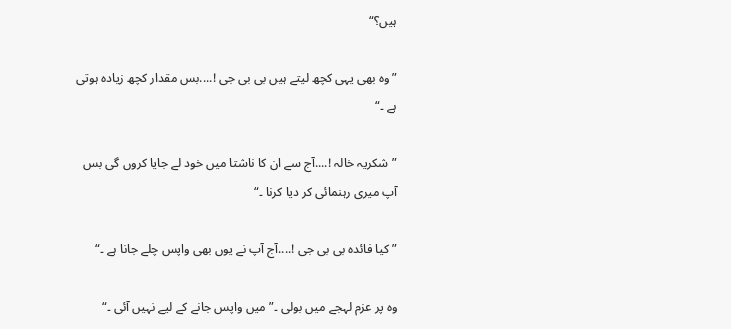ہیں؟“

”وہ بھی یہی کچھ لیتے ہیں بی بی جی !....بس مقدار کچھ زیادہ ہوتی ہے ۔“

”شکریہ خالہ !....آج سے ان کا ناشتا میں خود لے جایا کروں گی بس آپ میری رہنمائی کر دیا کرنا ۔“

”کیا فائدہ بی بی جی !....آج آپ نے یوں بھی واپس چلے جانا ہے ۔“

وہ پر عزم لہجے میں بولی ۔”میں واپس جانے کے لیے نہیں آئی ۔“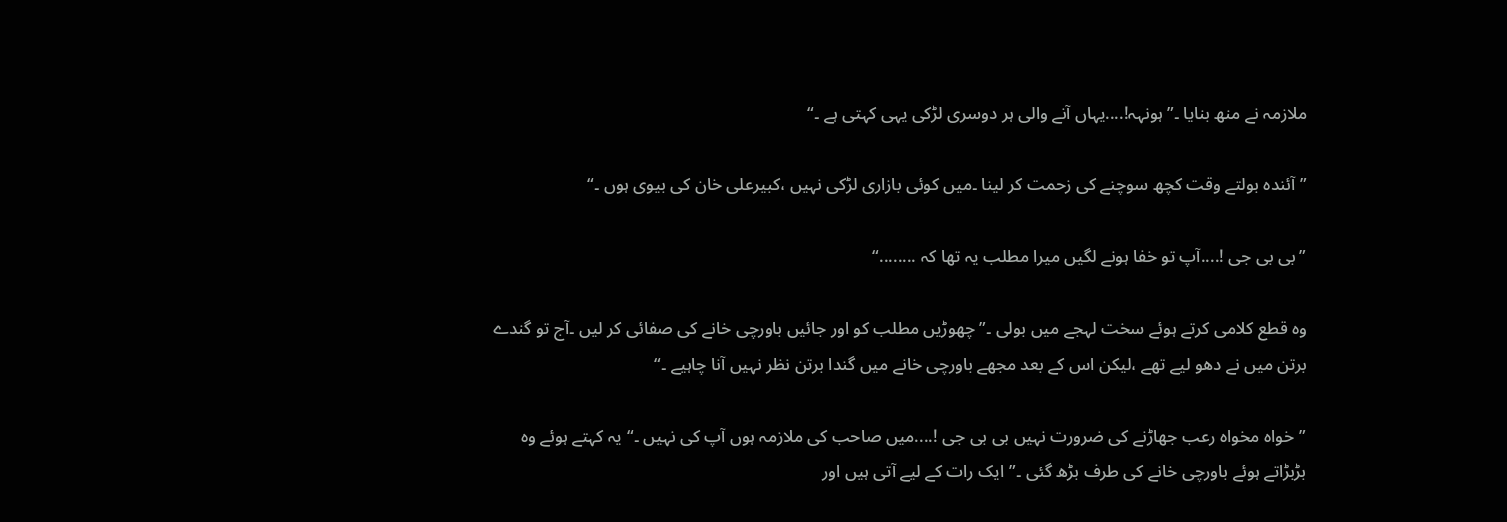ملازمہ نے منھ بنایا ۔”ہونہہ!....یہاں آنے والی ہر دوسری لڑکی یہی کہتی ہے ۔“

”آئندہ بولتے وقت کچھ سوچنے کی زحمت کر لینا ۔میں کوئی بازاری لڑکی نہیں ،کبیرعلی خان کی بیوی ہوں ۔“

”بی بی جی !....آپ تو خفا ہونے لگیں میرا مطلب یہ تھا کہ ........“

وہ قطع کلامی کرتے ہوئے سخت لہجے میں بولی ۔”چھوڑیں مطلب کو اور جائیں باورچی خانے کی صفائی کر لیں ۔آج تو گندے برتن میں نے دھو لیے تھے ،لیکن اس کے بعد مجھے باورچی خانے میں گندا برتن نظر نہیں آنا چاہیے ۔“

”خواہ مخواہ رعب جھاڑنے کی ضرورت نہیں بی بی جی !....میں صاحب کی ملازمہ ہوں آپ کی نہیں ۔“یہ کہتے ہوئے وہ بڑبڑاتے ہوئے باورچی خانے کی طرف بڑھ گئی ۔”ایک رات کے لیے آتی ہیں اور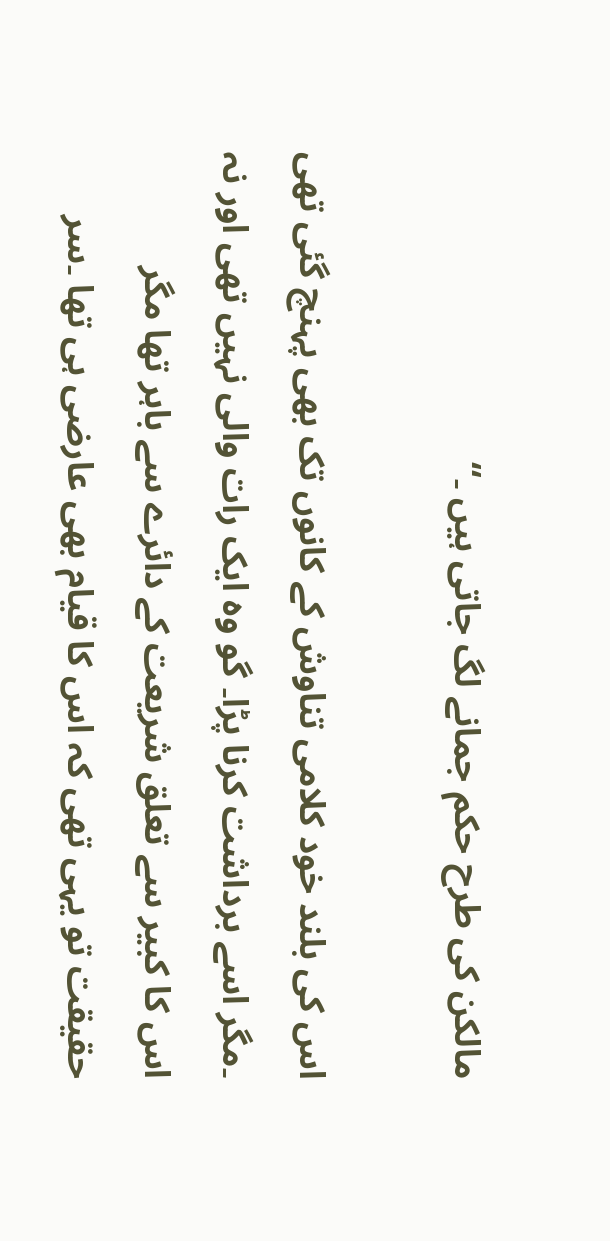مالکن کی طرح حکم جمانے لگ جاتی ہیں ۔“

اس کی بلند خود کلامی تناوش کے کانوں تک بھی پہنچ گئی تھی ۔مگر اسے برداشت کرنا پڑا۔ گو وہ ایک رات والی نہیں تھی اور نہ اس کا کبیر سے تعلق شریعت کے دائرے سے باہر تھا مگر حقیقت تو یہی تھی کہ اس کا قیام بھی عارضی ہی تھا ۔سر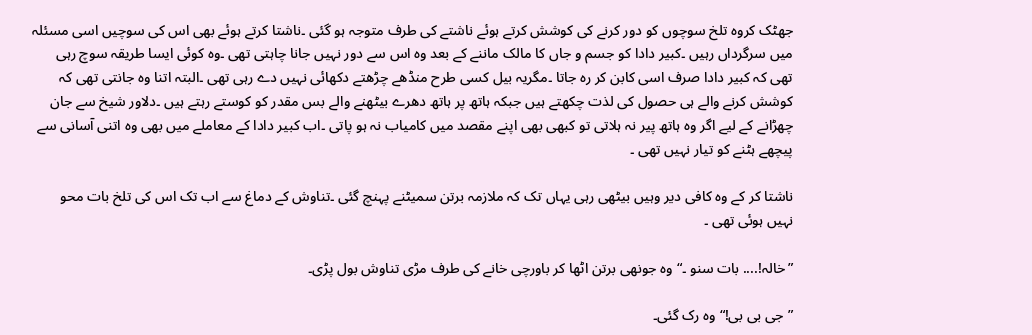جھٹک کروہ تلخ سوچوں کو دور کرنے کی کوشش کرتے ہوئے ناشتے کی طرف متوجہ ہو گئی ۔ناشتا کرتے ہوئے بھی اس کی سوچیں اسی مسئلہ میں سرگرداں رہیں ۔کبیر دادا کو جسم و جاں کا مالک ماننے کے بعد وہ اس سے دور نہیں جانا چاہتی تھی ۔وہ کوئی ایسا طریقہ سوچ رہی تھی کہ کبیر دادا صرف اسی کابن کر رہ جاتا ۔مگریہ بیل کسی طرح منڈھے چڑھتے دکھائی نہیں دے رہی تھی ۔البتہ اتنا وہ جانتی تھی کہ کوشش کرنے والے ہی حصول کی لذت چکھتے ہیں جبکہ ہاتھ پر ہاتھ دھرے بیٹھنے والے بس مقدر کو کوستے رہتے ہیں ۔دلاور شیخ سے جان چھڑانے کے لیے اگر وہ ہاتھ پیر نہ ہلاتی تو کبھی بھی اپنے مقصد میں کامیاب نہ ہو پاتی ۔اب کبیر دادا کے معاملے میں بھی وہ اتنی آسانی سے پیچھے ہٹنے کو تیار نہیں تھی ۔

ناشتا کر کے وہ کافی دیر وہیں بیٹھی رہی یہاں تک کہ ملازمہ برتن سمیٹنے پہنچ گئی ۔تناوش کے دماغ سے اب تک اس کی تلخ بات محو نہیں ہوئی تھی ۔

”خالہ!.... بات سنو ۔“وہ جونھی برتن اٹھا کر باورچی خانے کی طرف مڑی تناوش بول پڑی۔

”جی بی بی!“وہ رک گئی۔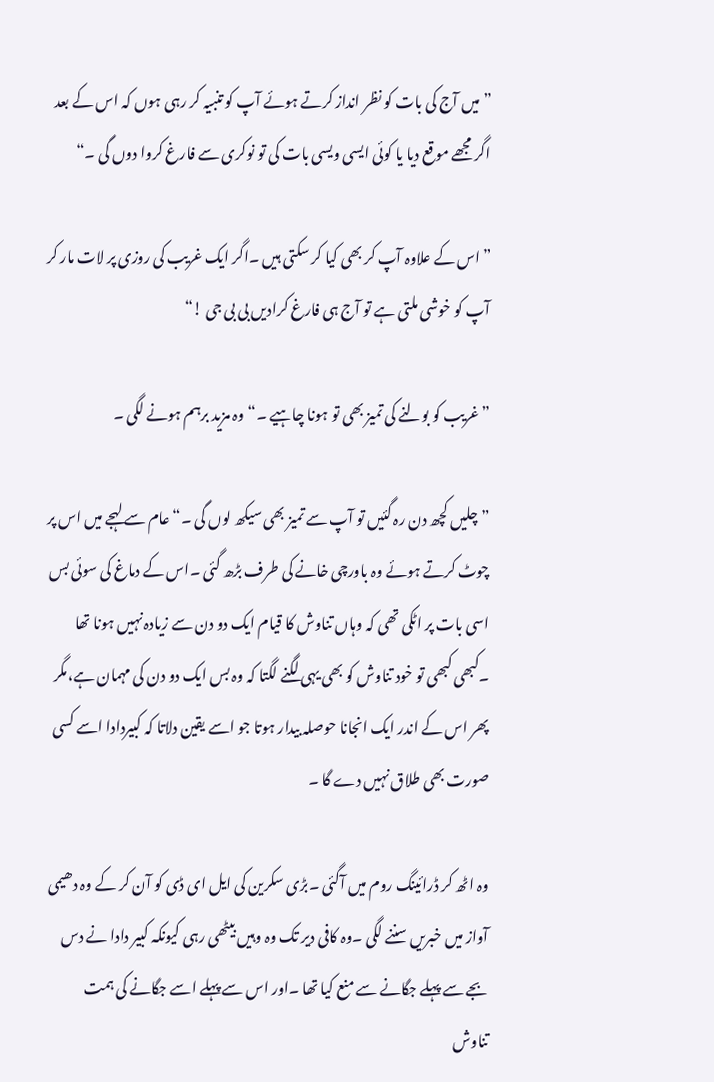”میں آج کی بات کو نظر انداز کرتے ہوئے آپ کو تنبیہ کر رہی ہوں کہ اس کے بعد اگر مجھے موقع دیا یا کوئی ایسی ویسی بات کی تو نوکری سے فارغ کروا دوں گی ۔“

”اس کے علاوہ آپ کر بھی کیا کر سکتی ہیں ۔اگر ایک غریب کی روزی پر لات مار کر آپ کو خوشی ملتی ہے تو آج ہی فارغ کرادیں بی بی جی !“

”غریب کو بولنے کی تمیز بھی تو ہونا چاہیے ۔“وہ مزید برہم ہونے لگی ۔

”چلیں کچھ دن رہ گئیں تو آپ سے تمیز بھی سیکھ لوں گی ۔“عام سے لہجے میں اس پر چوٹ کرتے ہوئے وہ باورچی خانے کی طرف بڑھ گئی ۔اس کے دماغ کی سوئی بس اسی بات پر اٹکی تھی کہ وہاں تناوش کا قیام ایک دو دن سے زیادہ نہیں ہونا تھا ۔کبھی کبھی تو خود تناوش کو بھی یہی لگنے لگتا کہ وہ بس ایک دو دن کی مہمان ہے،مگر پھر اس کے اندر ایک انجانا حوصلہ بیدار ہوتا جو اسے یقین دلاتا کہ کبیردادا اسے کسی صورت بھی طلاق نہیں دے گا ۔

وہ اٹھ کر ڈرائینگ روم میں آگئی ۔بڑی سکرین کی ایل ای ڈی کو آن کر کے وہ دھیمی آواز میں خبریں سننے لگی ۔وہ کافی دیر تک وہ وہیں بیٹھی رہی کیونکہ کبیر دادا نے دس بجے سے پہلے جگانے سے منع کیا تھا ۔اور اس سے پہلے اسے جگانے کی ہمت تناوش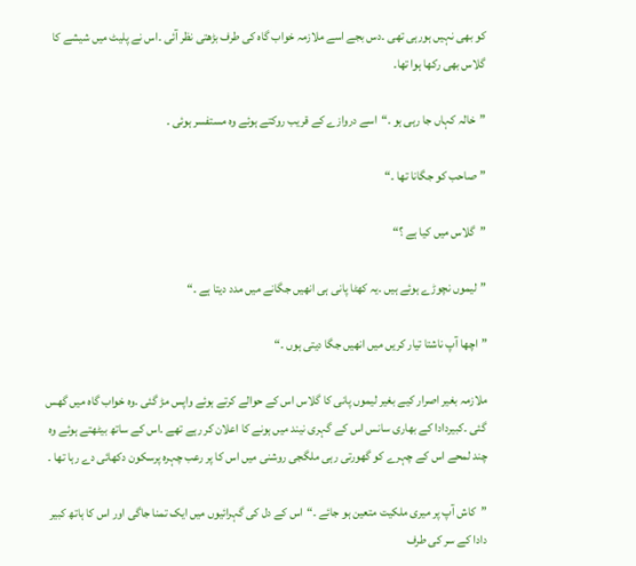کو بھی نہیں ہورہی تھی ۔دس بجے اسے ملازمہ خواب گاہ کی طرف بڑھتی نظر آئی ۔اس نے پلیٹ میں شیشے کا گلاس بھی رکھا ہوا تھا۔

”خالہ کہاں جا رہی ہو ۔“اسے دروازے کے قریب روکتے ہوئے وہ مستفسر ہوئی ۔

”صاحب کو جگانا تھا ۔“

”گلاس میں کیا ہے ؟“

”لیموں نچوڑے ہوئے ہیں ۔یہ کھٹا پانی ہی انھیں جگانے میں مدد دیتا ہے ۔“

”اچھا آپ ناشتا تیار کریں میں انھیں جگا دیتی ہوں ۔“

ملازمہ بغیر اصرار کیے بغیر لیموں پانی کا گلاس اس کے حوالے کرتے ہوئے واپس مڑ گئی ۔وہ خواب گاہ میں گھس گئی ۔کبیردادا کے بھاری سانس اس کے گہری نیند میں ہونے کا اعلان کر رہے تھے ۔اس کے ساتھ بیٹھتے ہوئے وہ چند لمحے اس کے چہرے کو گھورتی رہی ملگجی روشنی میں اس کا پر رعب چہرہ پرسکون دکھائی دے رہا تھا ۔

”کاش آپ پر میری ملکیت متعین ہو جائے ۔“اس کے دل کی گہرائیوں میں ایک تمنا جاگی اور اس کا ہاتھ کبیر دادا کے سر کی طرف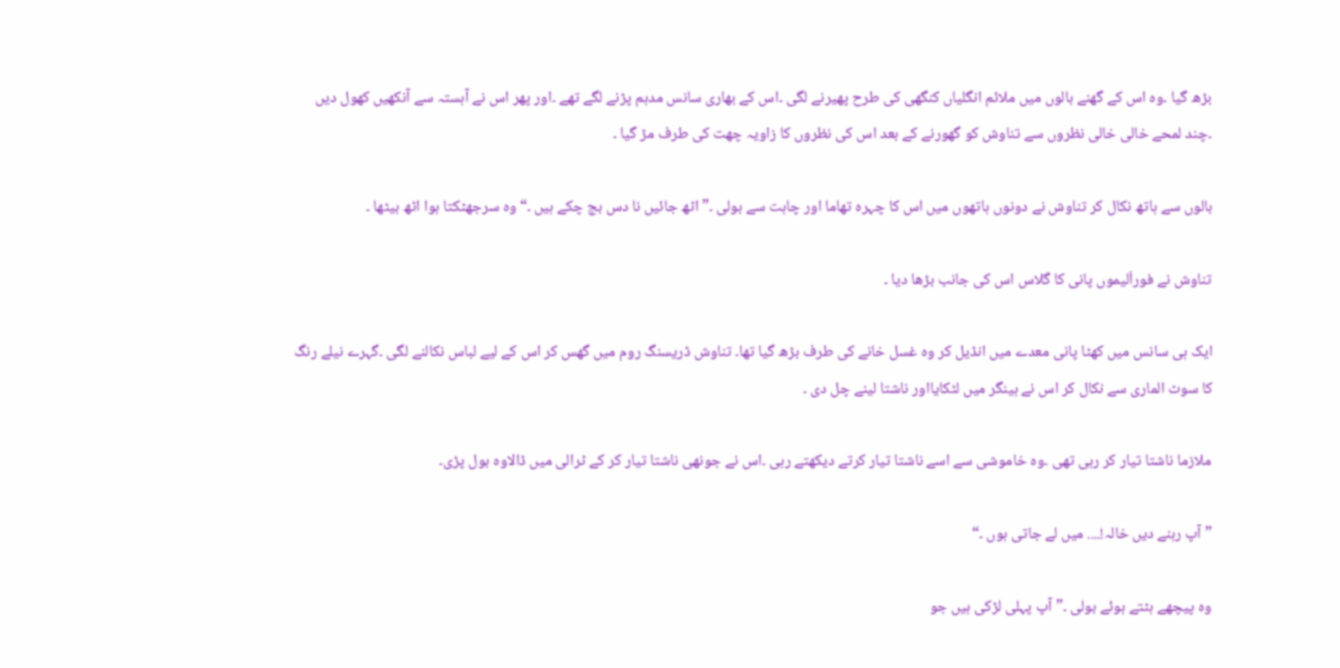بڑھ گیا ۔وہ اس کے گھنے بالوں میں ملائم انگلیاں کنگھی کی طرح پھیرنے لگی ۔اس کے بھاری سانس مدہم پڑنے لگے تھے ۔اور پھر اس نے آہستہ سے آنکھیں کھول دیں ۔چند لمحے خالی خالی نظروں سے تناوش کو گھورنے کے بعد اس کی نظروں کا زاویہ چھت کی طرف مڑ گیا ۔

بالوں سے ہاتھ نکال کر تناوش نے دونوں ہاتھوں میں اس کا چہرہ تھاما اور چاہت سے بولی ۔”اٹھ جائیں نا دس بج چکے ہیں ۔“وہ سرجھٹکتا ہوا اٹھ بیٹھا ۔

تناوش نے فوراَلیموں پانی کا گلاس اس کی جانب بڑھا دیا ۔

ایک ہی سانس میں کھٹا پانی معدے میں انڈیل کر وہ غسل خانے کی طرف بڑھ گیا تھا۔ تناوش ڈریسنگ روم میں گھس کر اس کے لیے لباس نکالنے لگی ۔گہرے نیلے رنگ کا سوٹ الماری سے نکال کر اس نے ہینگر میں لٹکایااور ناشتا لینے چل دی ۔

ملازما ناشتا تیار کر رہی تھی ۔وہ خاموشی سے اسے ناشتا تیار کرتے دیکھتے رہی ۔اس نے جونھی ناشتا تیار کر کے ٹرالی میں ڈالاوہ بول پڑی۔

”آپ رہنے دیں خالہ!.... میں لے جاتی ہوں ۔“

وہ پیچھے ہٹتے ہوئے بولی ۔”آپ پہلی لڑکی ہیں جو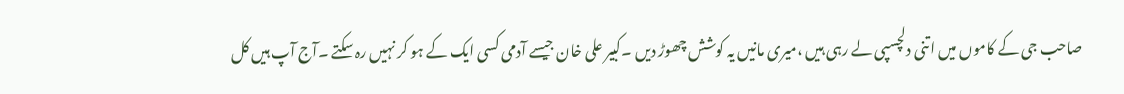صاحب جی کے کاموں میں اتنی دلچسپی لے رہی ہیں ،میری مانیں یہ کوشش چھوڑ دیں ۔کبیر علی خان جیسے آدمی کسی ایک کے ہو کر نہیں رہ سکتے ۔آج آپ ہیں کل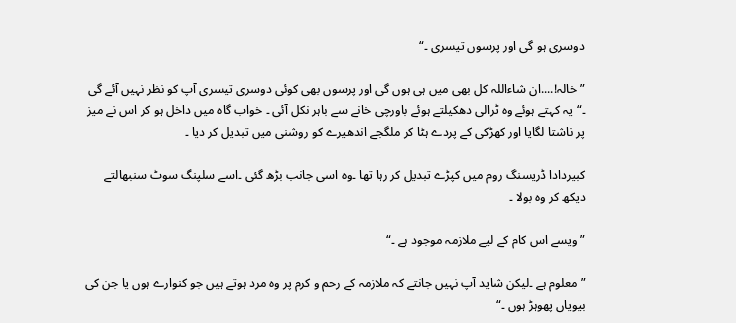دوسری ہو گی اور پرسوں تیسری ۔“

”خالہ!....ان شاءاللہ کل بھی میں ہی ہوں گی اور پرسوں بھی کوئی دوسری تیسری آپ کو نظر نہیں آئے گی ۔“یہ کہتے ہوئے وہ ٹرالی دھکیلتے ہوئے باورچی خانے سے باہر نکل آئی ۔ خواب گاہ میں داخل ہو کر اس نے میز پر ناشتا لگایا اور کھڑکی کے پردے ہٹا کر ملگجے اندھیرے کو روشنی میں تبدیل کر دیا ۔

کبیردادا ڈریسنگ روم میں کپڑے تبدیل کر رہا تھا ۔وہ اسی جانب بڑھ گئی ۔اسے سلپنگ سوٹ سنبھالتے دیکھ کر وہ بولا ۔

”ویسے اس کام کے لیے ملازمہ موجود ہے ۔“

”معلوم ہے ۔لیکن شاید آپ نہیں جانتے کہ ملازمہ کے رحم و کرم پر وہ مرد ہوتے ہیں جو کنوارے ہوں یا جن کی بیویاں پھوہڑ ہوں ۔“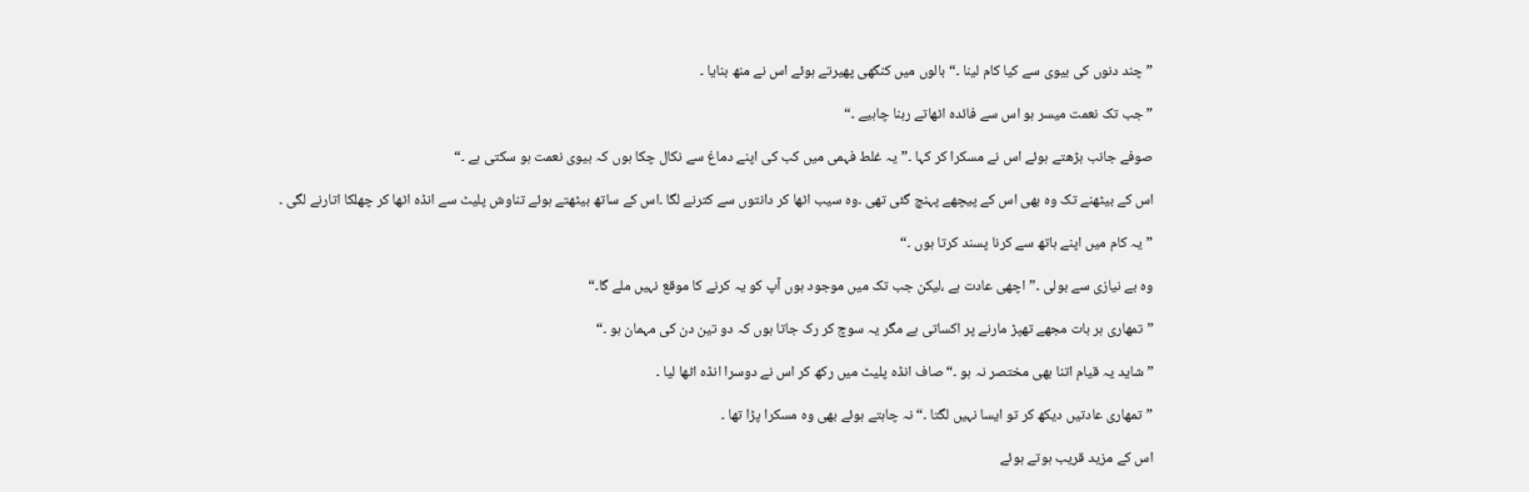”چند دنوں کی بیوی سے کیا کام لینا ۔“بالوں میں کنگھی پھیرتے ہوئے اس نے منھ بنایا ۔

”جب تک نعمت میسر ہو اس سے فائدہ اٹھاتے رہنا چاہیے ۔“

صوفے جانب بڑھتے ہوئے اس نے مسکرا کر کہا ۔”یہ غلط فہمی میں کب کی اپنے دماغ سے نکال چکا ہوں کہ بیوی نعمت ہو سکتی ہے ۔“

اس کے بیٹھنے تک وہ بھی اس کے پیچھے پہنچ گئی تھی ۔وہ سیب اٹھا کر دانتوں سے کترنے لگا ۔اس کے ساتھ بیٹھتے ہوئے تناوش پلیٹ سے انڈہ اٹھا کر چھلکا اتارنے لگی ۔

”یہ کام میں اپنے ہاتھ سے کرنا پسند کرتا ہوں ۔“

وہ بے نیازی سے بولی ۔”اچھی عادت ہے ،لیکن جب تک میں موجود ہوں آپ کو یہ کرنے کا موقع نہیں ملے گا۔“

”تمھاری ہر بات مجھے تھپڑ مارنے پر اکساتی ہے مگر یہ سوچ کر رک جاتا ہوں کہ دو تین دن کی مہمان ہو ۔“

”شاید یہ قیام اتنا بھی مختصر نہ ہو ۔“صاف انڈہ پلیٹ میں رکھ کر اس نے دوسرا انڈہ اٹھا لیا ۔

”تمھاری عادتیں دیکھ کر تو ایسا نہیں لگتا ۔“نہ چاہتے ہوئے بھی وہ مسکرا پڑا تھا ۔

اس کے مزید قریب ہوتے ہوئے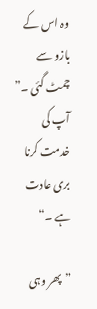وہ اس کے بازو سے چمٹ گئی ۔” آپ کی خدمت کرنا بری عادت ہے ۔“

”پھر وہی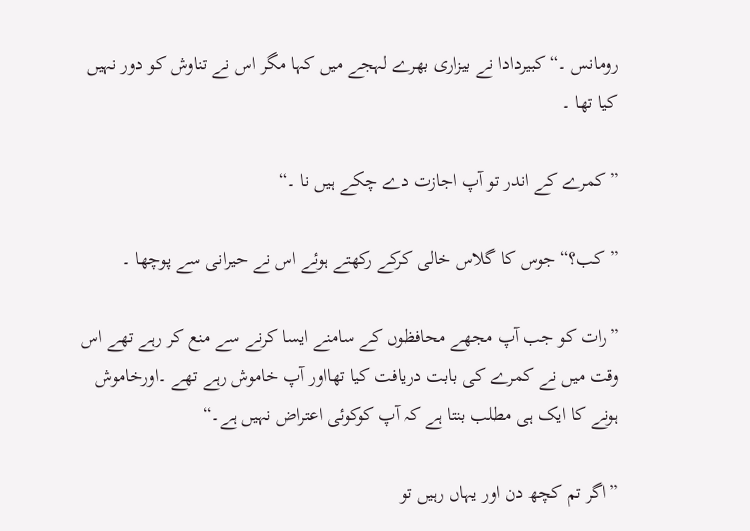رومانس ۔“کبیردادا نے بیزاری بھرے لہجے میں کہا مگر اس نے تناوش کو دور نہیں کیا تھا ۔

”کمرے کے اندر تو آپ اجازت دے چکے ہیں نا ۔“

”کب؟“جوس کا گلاس خالی کرکے رکھتے ہوئے اس نے حیرانی سے پوچھا ۔

”رات کو جب آپ مجھے محافظوں کے سامنے ایسا کرنے سے منع کر رہے تھے اس وقت میں نے کمرے کی بابت دریافت کیا تھااور آپ خاموش رہے تھے ۔اورخاموش ہونے کا ایک ہی مطلب بنتا ہے کہ آپ کوکوئی اعتراض نہیں ہے۔“

”اگر تم کچھ دن اور یہاں رہیں تو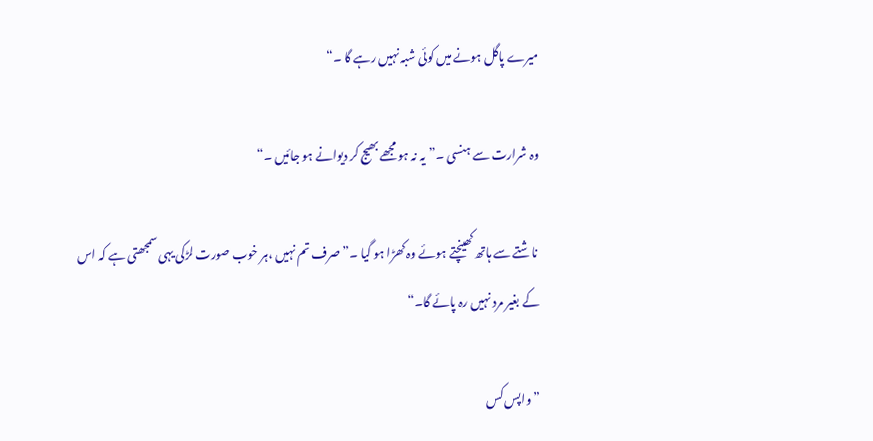میرے پاگل ہونے میں کوئی شبہ نہیں رہے گا ۔“

وہ شرارت سے ہنسی ۔”یہ نہ ہو مجھے بھیج کر دیوانے ہو جائیں ۔“

 ناشتے سے ہاتھ کھینچتے ہوئے وہ کھڑا ہو گیا ۔” صرف تم نہیں ،ہر خوب صورت لڑکی یہی سمجھتی ہے کہ اس کے بغیر مرد نہیں رہ پائے گا۔“

”واپس کس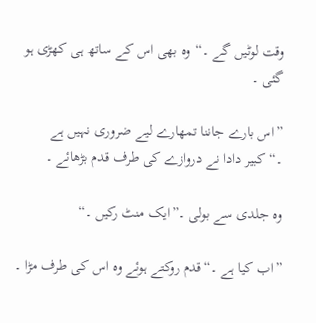وقت لوٹیں گے ۔“وہ بھی اس کے ساتھ ہی کھڑی ہو گئی ۔

”اس بارے جاننا تمھارے لیے ضروری نہیں ہے ۔“کبیر دادا نے دروازے کی طرف قدم بڑھائے ۔

وہ جلدی سے بولی ۔”ایک منٹ رکیں ۔“

”اب کیا ہے ۔“قدم روکتے ہوئے وہ اس کی طرف مڑا ۔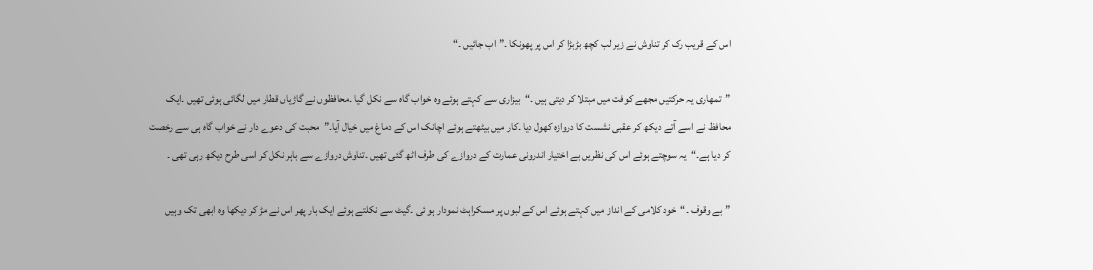اس کے قریب رک کر تناوش نے زیر لب کچھ بڑبڑا کر اس پر پھونکا ۔”اب جائیں ۔“

”تمھاری یہ حرکتیں مجھے کوفت میں مبتلا کر دیتی ہیں ۔“بیزاری سے کہتے ہوئے وہ خواب گاہ سے نکل گیا ۔محافظوں نے گاڑیاں قطار میں لگائی ہوئی تھیں ۔ایک محافظ نے اسے آتے دیکھ کر عقبی نشست کا دروازہ کھول دیا ۔کار میں بیٹھتے ہوئے اچانک اس کے دماغ میں خیال آیا۔”محبت کی دعوے دار نے خواب گاہ ہی سے رخصت کر دیا ہے۔“یہ سوچتے ہوئے اس کی نظریں بے اختیار اندرونی عمارت کے دروازے کی طرف اٹھ گئی تھیں ۔تناوش دروازے سے باہر نکل کر اسی طرح دیکھ رہی تھی ۔

”بے وقوف ۔“خود کلامی کے انداز میں کہتے ہوئے اس کے لبوں پر مسکراہٹ نمودار ہو ئی ۔گیٹ سے نکلتے ہوئے ایک بار پھر اس نے مڑ کر دیکھا وہ ابھی تک وہیں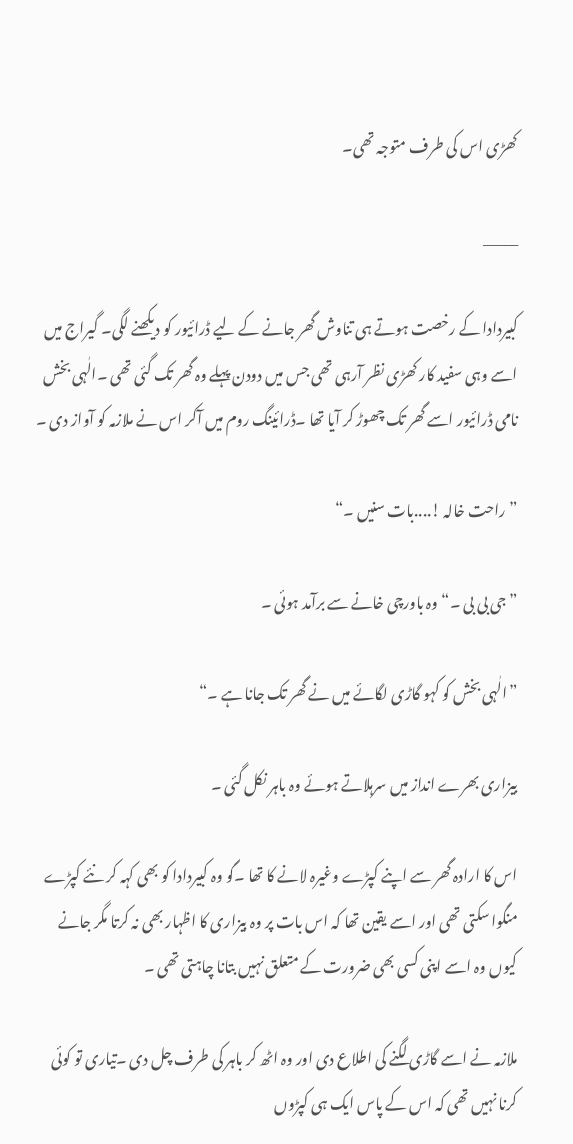کھڑی اس کی طرف متوجہ تھی۔

_____

کبیردادا کے رخصت ہوتے ہی تناوش گھر جانے کے لیے ڈرائیور کو دیکھنے لگی۔ گیراج میں اسے وہی سفید کار کھڑی نظر آرہی تھی جس میں دودن پہلے وہ گھر تک گئی تھی ۔الٰہی بخش نامی ڈرائیور اسے گھر تک چھوڑ کر آیا تھا ۔ڈرائینگ روم میں آکر اس نے ملازمہ کو آواز دی ۔

”راحت خالہ !....بات سنیں ۔“

”جی بی بی ۔“وہ باورچی خانے سے برآمد ہوئی ۔

”الٰہی بخش کو کہو گاڑی لگائے میں نے گھر تک جانا ہے ۔“

بیزاری بھرے انداز میں سرہلاتے ہوئے وہ باہر نکل گئی ۔

اس کا ارادہ گھر سے اپنے کپڑے وغیرہ لانے کا تھا ۔گو وہ کبیردادا کو بھی کہہ کر نئے کپڑے منگوا سکتی تھی اور اسے یقین تھا کہ اس بات پر وہ بیزاری کا اظہار بھی نہ کرتا مگر جانے کیوں وہ اسے اپنی کسی بھی ضرورت کے متعلق نہیں بتانا چاہتی تھی ۔

ملازمہ نے اسے گاڑی لگنے کی اطلاع دی اور وہ اٹھ کر باہر کی طرف چل دی ۔تیاری تو کوئی کرنا نہیں تھی کہ اس کے پاس ایک ہی کپڑوں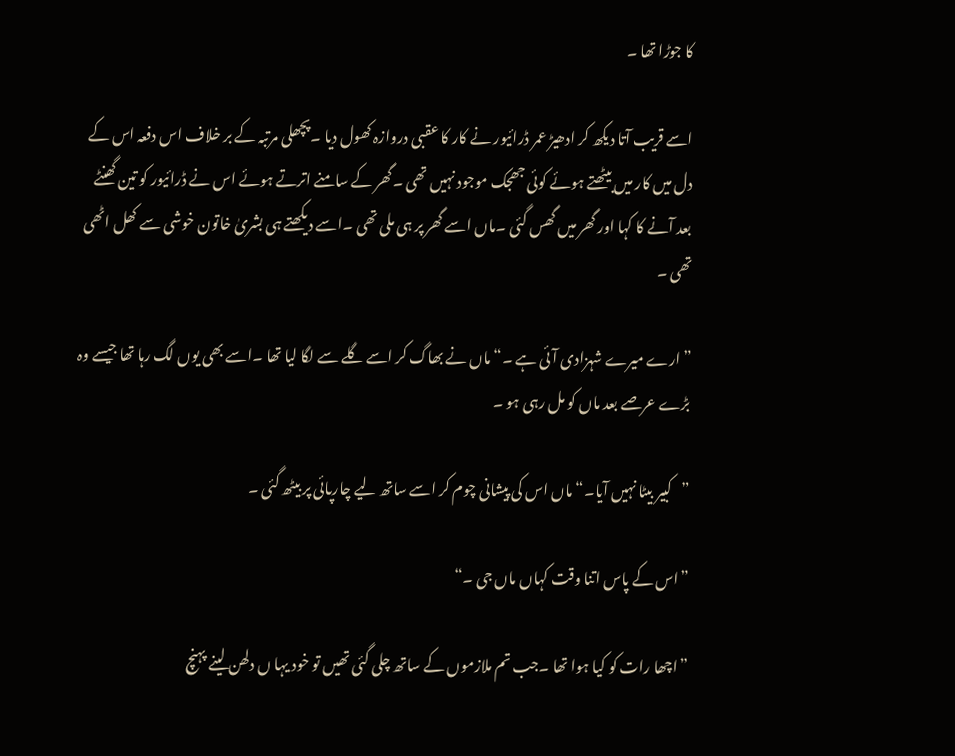کا جوڑا تھا ۔

اسے قریب آتا دیکھ کر ادھیڑ عمر ڈرائیور نے کار کا عقبی دروازہ کھول دیا ۔پچھلی مرتبہ کے بر خلاف اس دفعہ اس کے دل میں کار میں بیٹھتے ہوئے کوئی جھجک موجود نہیں تھی ۔گھر کے سامنے اترتے ہوئے اس نے ڈرائیور کو تین گھنٹے بعد آنے کا کہا اور گھر میں گھس گئی ۔ماں اسے گھر پر ہی ملی تھی ۔اسے دیکھتے ہی بشریٰ خاتون خوشی سے کھل اٹھی تھی ۔

”ارے میرے شہزادی آئی ہے ۔“ماں نے بھاگ کر اسے گلے سے لگا لیا تھا ۔اسے بھی یوں لگ رہا تھا جیسے وہ بڑے عرصے بعد ماں کو مل رہی ہو ۔

”کبیر بیٹا نہیں آیا۔“ماں اس کی پیشانی چوم کر اسے ساتھ لیے چارپائی پر بیٹھ گئی ۔

”اس کے پاس اتنا وقت کہاں ماں جی ۔“

”اچھا رات کو کیا ہوا تھا ۔جب تم ملازموں کے ساتھ چلی گئی تھیں تو خود یہا ں دلھن لینے پہنچ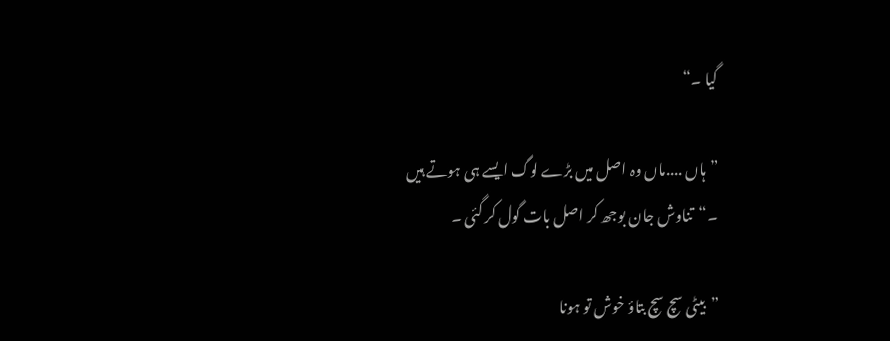گیا ۔“

”ہاں ....ماں وہ اصل میں بڑے لوگ ایسے ہی ہوتے ہیں ۔“تناوش جان بوجھ کر اصل بات گول کر گئی ۔

”بیٹی سچ سچ بتاؤ خوش تو ہونا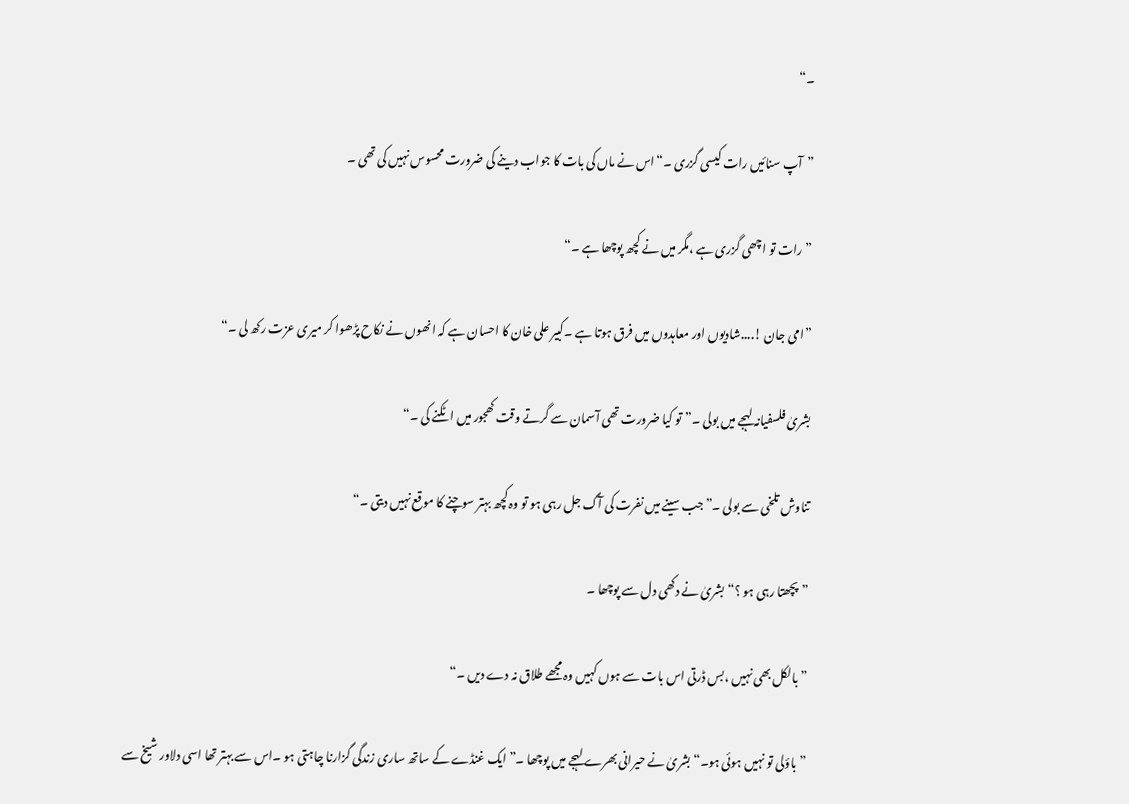۔“

”آپ سنائیں رات کیسی گزری ۔“اس نے ماں کی بات کا جواب دینے کی ضرورت محسوس نہیں کی تھی ۔

”رات تو اچھی گزری ہے ،مگر میں نے کچھ پوچھا ہے ۔“

”امی جان !....شادیوں اور معاہدوں میں فرق ہوتا ہے ۔کبیر علی خان کا احسان ہے کہ انھوں نے نکاح پڑھوا کر میری عزت رکھ لی ۔“

بشریٰ فلسفیانہ لہجے میں بولی ۔”تو کیا ضرورت تھی آسمان سے گرتے وقت کھجور میں اٹکنے کی ۔“

تناوش تلخی سے بولی ۔”جب سینے میں نفرت کی آگ جل رہی ہو تو وہ کچھ بہتر سوچنے کا موقع نہیں دیتی ۔“

”پچھتا رہی ہو ؟“بشریٰ نے دکھی دل سے پوچھا ۔

”بالکل بھی نہیں ،بس ڈرتی اس بات سے ہوں کہیں وہ مجھے طلاق نہ دے دیں ۔“

”باؤلی تو نہیں ہوئی ہو۔“ بشریٰ نے حیرانی بھرے لہجے میں پوچھا ۔”ایک غنڈے کے ساتھ ساری زندگی گزارنا چاہتی ہو ۔اس سے بہتر تھا اسی دلاور شیخ سے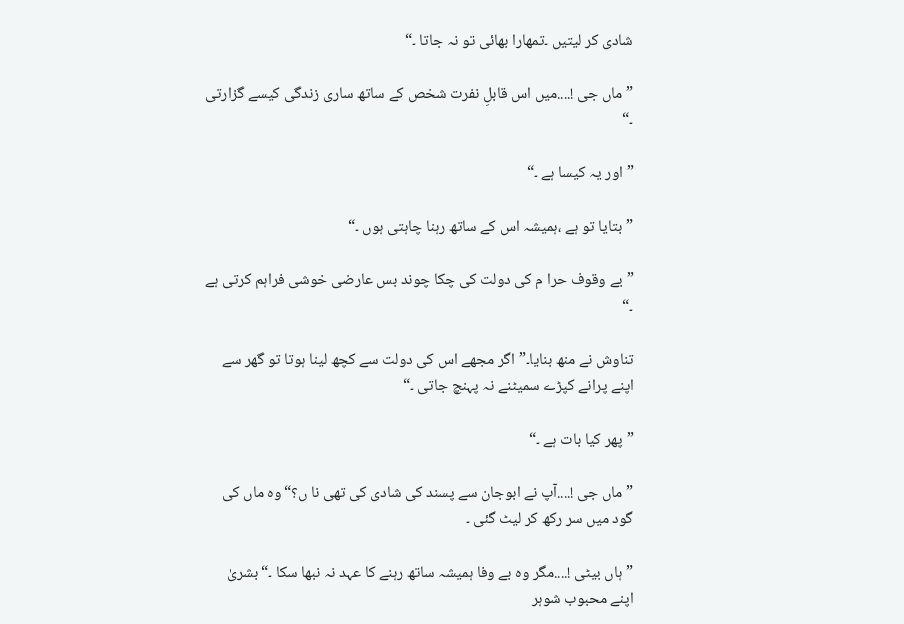شادی کر لیتیں ۔تمھارا بھائی تو نہ جاتا ۔“

”ماں جی !....میں اس قابلِ نفرت شخص کے ساتھ ساری زندگی کیسے گزارتی ۔“

”اور یہ کیسا ہے ۔“

”بتایا تو ہے ،ہمیشہ اس کے ساتھ رہنا چاہتی ہوں ۔“

”بے وقوف حرا م کی دولت کی چکا چوند بس عارضی خوشی فراہم کرتی ہے ۔“

تناوش نے منھ بنایا۔”اگر مجھے اس کی دولت سے کچھ لینا ہوتا تو گھر سے اپنے پرانے کپڑے سمیٹنے نہ پہنچ جاتی ۔“

”پھر کیا بات ہے ۔“

”ماں جی !....آپ نے ابوجان سے پسند کی شادی کی تھی نا ں؟“وہ ماں کی گود میں سر رکھ کر لیٹ گئی ۔

”ہاں بیٹی !....مگر وہ بے وفا ہمیشہ ساتھ رہنے کا عہد نہ نبھا سکا ۔“بشریٰ اپنے محبوب شوہر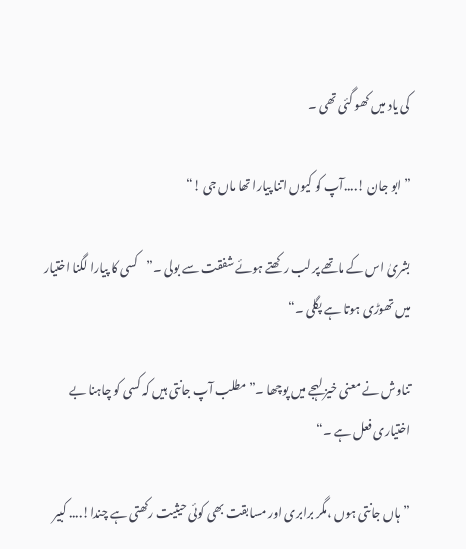کی یاد میں کھو گئی تھی ۔

”ابو جان !....آپ کو کیوں اتنا پیارا تھا ماں جی !“

بشریٰ اس کے ماتھے پر لب رکھتے ہوئے شفقت سے بولی ۔”کسی کا پیارا لگنا اختیار میں تھوڑی ہوتا ہے پگلی ۔“

تناوش نے معنی خیز لہجے میں پوچھا ۔”مطلب آپ جانتی ہیں کہ کسی کو چاہنا بے اختیاری فعل ہے ۔“

”ہاں جانتی ہوں ،مگر برابری اور مسابقت بھی کوئی حیثیت رکھتی ہے چندا!.... کبیر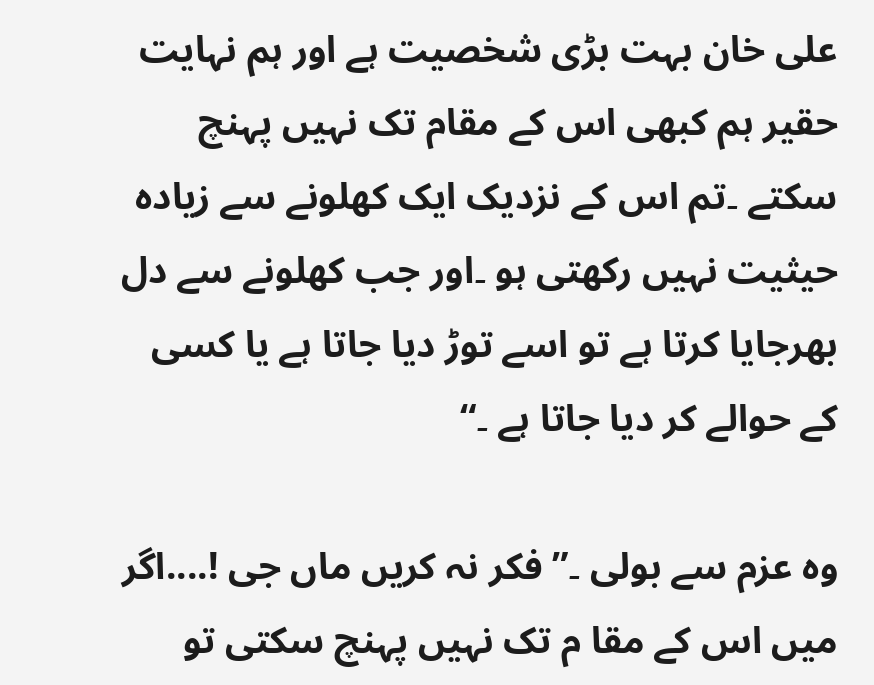علی خان بہت بڑی شخصیت ہے اور ہم نہایت حقیر ہم کبھی اس کے مقام تک نہیں پہنچ سکتے ۔تم اس کے نزدیک ایک کھلونے سے زیادہ حیثیت نہیں رکھتی ہو ۔اور جب کھلونے سے دل بھرجایا کرتا ہے تو اسے توڑ دیا جاتا ہے یا کسی کے حوالے کر دیا جاتا ہے ۔“

وہ عزم سے بولی ۔”فکر نہ کریں ماں جی !....اگر میں اس کے مقا م تک نہیں پہنچ سکتی تو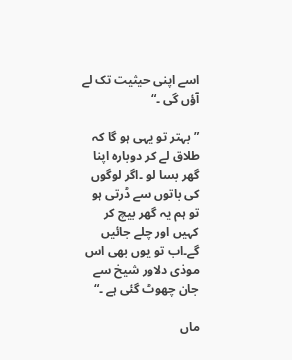اسے اپنی حیثیت تک لے آؤں گی ۔“

”بہتر تو یہی ہو گا کہ طلاق لے کر دوبارہ اپنا گھر بسا لو ۔اگر لوگوں کی باتوں سے ڈرتی ہو تو ہم یہ گھر بیچ کر کہیں اور چلے جائیں گے۔اب تو یوں بھی اس موذی دلاور شیخ سے جان چھوٹ گئی ہے ۔“

ماں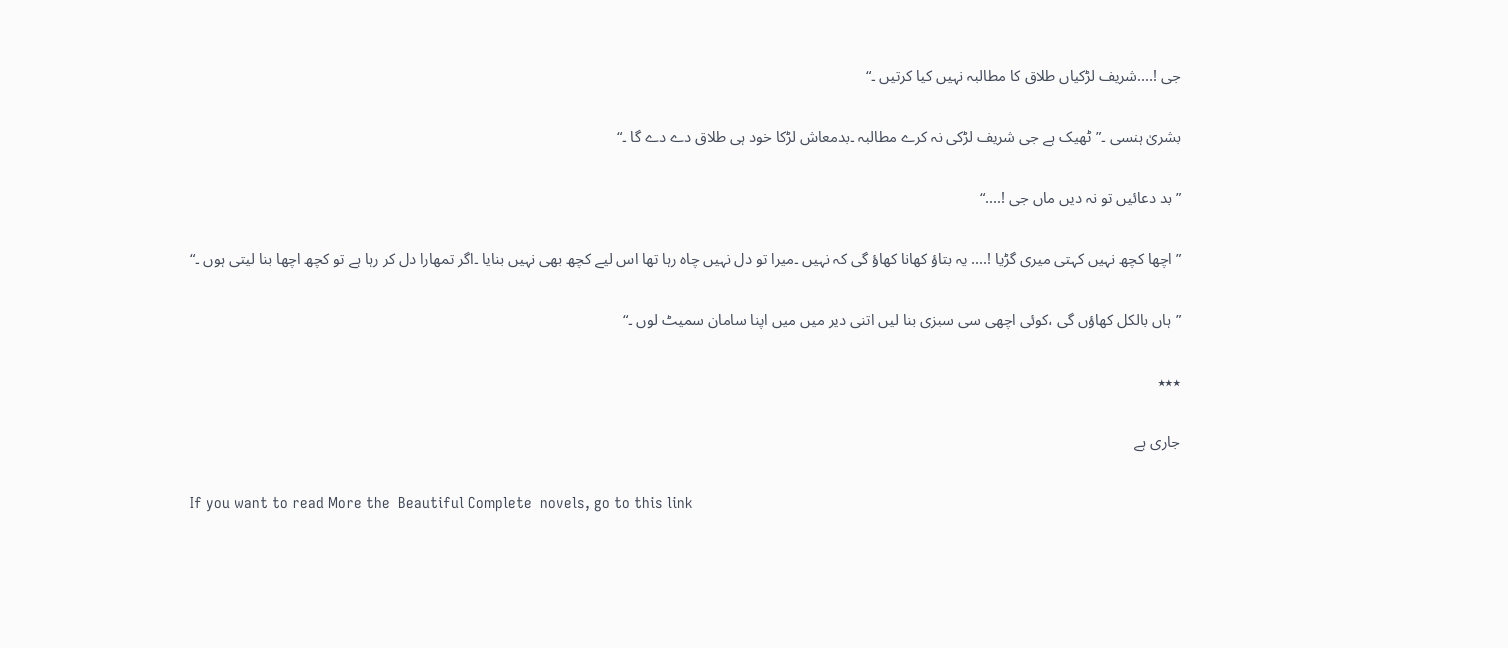جی !....شریف لڑکیاں طلاق کا مطالبہ نہیں کیا کرتیں ۔“

بشریٰ ہنسی ۔”ٹھیک ہے جی شریف لڑکی نہ کرے مطالبہ ۔بدمعاش لڑکا خود ہی طلاق دے دے گا ۔“

”بد دعائیں تو نہ دیں ماں جی !....“

”اچھا کچھ نہیں کہتی میری گڑیا !.... یہ بتاؤ کھانا کھاؤ گی کہ نہیں ۔میرا تو دل نہیں چاہ رہا تھا اس لیے کچھ بھی نہیں بنایا ۔اگر تمھارا دل کر رہا ہے تو کچھ اچھا بنا لیتی ہوں ۔“

”ہاں بالکل کھاؤں گی ،کوئی اچھی سی سبزی بنا لیں اتنی دیر میں میں اپنا سامان سمیٹ لوں ۔“

٭٭٭

جاری ہے

If you want to read More the  Beautiful Complete  novels, go to this link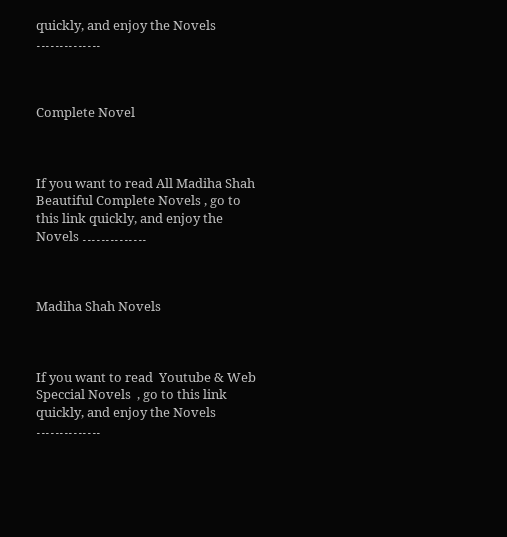quickly, and enjoy the Novels ۔۔۔۔۔۔۔۔۔۔۔۔۔۔



Complete Novel



If you want to read All Madiha Shah Beautiful Complete Novels , go to this link quickly, and enjoy the Novels ۔۔۔۔۔۔۔۔۔۔۔۔۔۔



Madiha Shah Novels



If you want to read  Youtube & Web Speccial Novels  , go to this link quickly, and enjoy the Novels ۔۔۔۔۔۔۔۔۔۔۔۔۔۔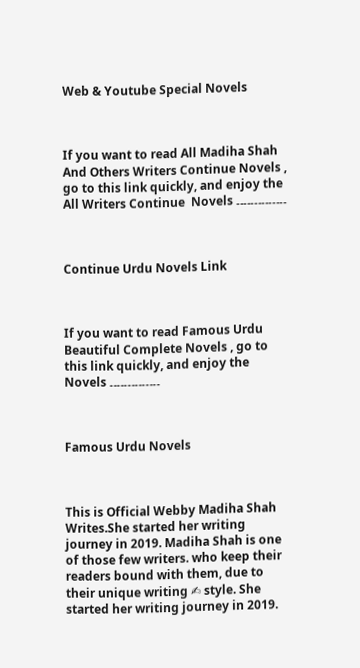Web & Youtube Special Novels



If you want to read All Madiha Shah And Others Writers Continue Novels , go to this link quickly, and enjoy the All Writers Continue  Novels ۔۔۔۔۔۔۔۔۔۔۔۔۔۔



Continue Urdu Novels Link



If you want to read Famous Urdu  Beautiful Complete Novels , go to this link quickly, and enjoy the Novels ۔۔۔۔۔۔۔۔۔۔۔۔۔۔



Famous Urdu Novels



This is Official Webby Madiha Shah Writes.She started her writing journey in 2019. Madiha Shah is one of those few writers. who keep their readers bound with them, due to their unique writing ✍ style. She started her writing journey in 2019.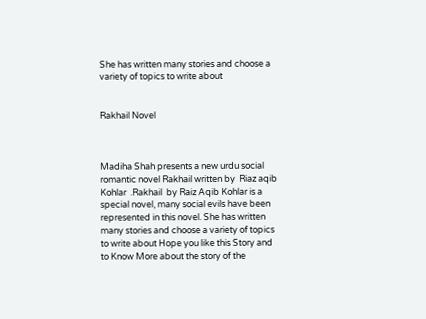She has written many stories and choose a variety of topics to write about


Rakhail Novel



Madiha Shah presents a new urdu social romantic novel Rakhail written by  Riaz aqib Kohlar  .Rakhail  by Raiz Aqib Kohlar is a special novel, many social evils have been represented in this novel. She has written many stories and choose a variety of topics to write about Hope you like this Story and to Know More about the story of the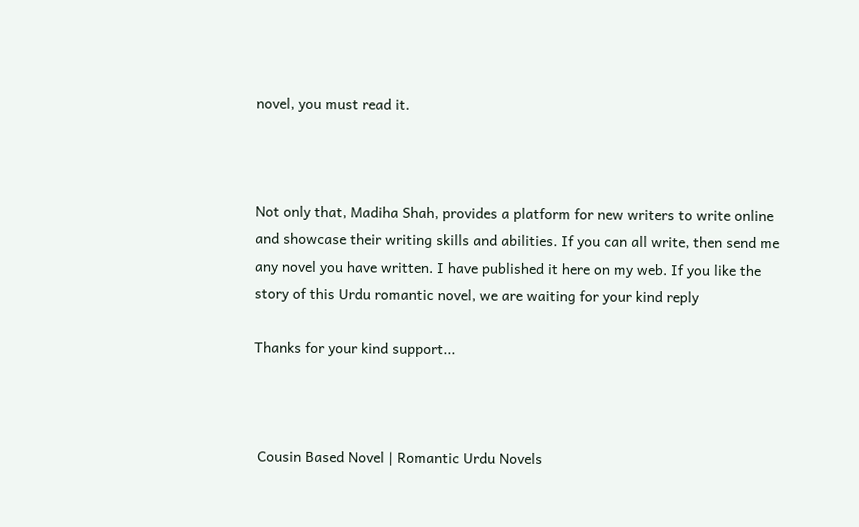novel, you must read it.



Not only that, Madiha Shah, provides a platform for new writers to write online and showcase their writing skills and abilities. If you can all write, then send me any novel you have written. I have published it here on my web. If you like the story of this Urdu romantic novel, we are waiting for your kind reply

Thanks for your kind support...



 Cousin Based Novel | Romantic Urdu Novels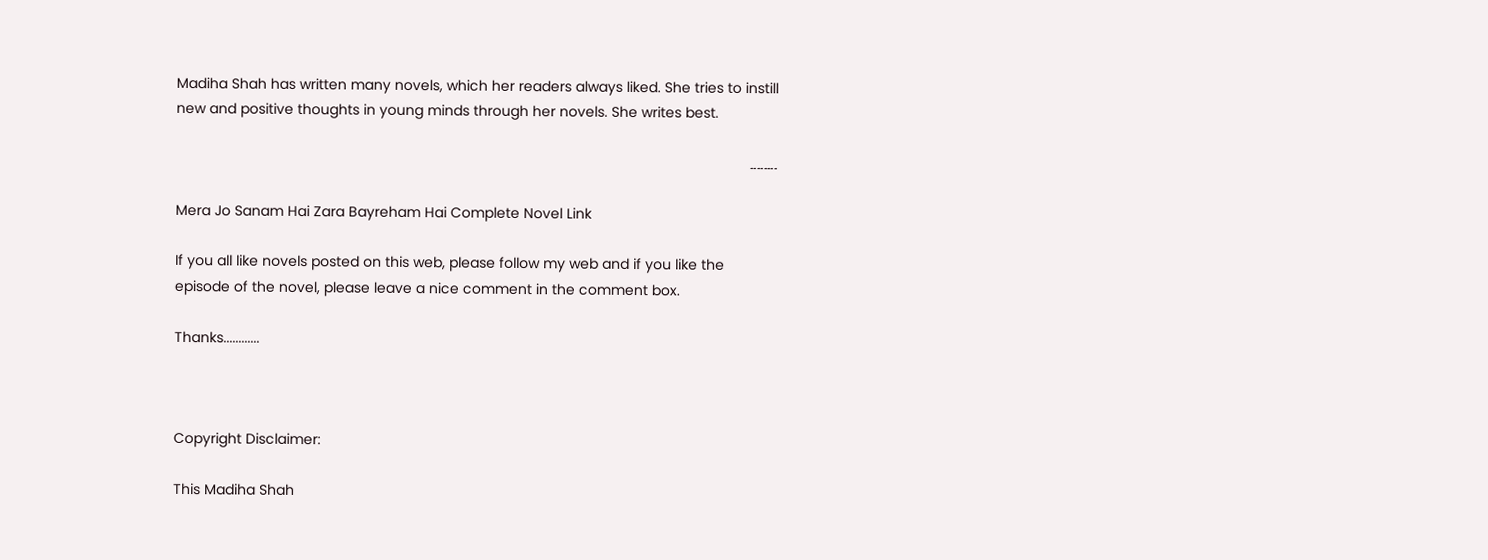Madiha Shah has written many novels, which her readers always liked. She tries to instill new and positive thoughts in young minds through her novels. She writes best.

۔۔۔۔۔۔۔۔

Mera Jo Sanam Hai Zara Bayreham Hai Complete Novel Link

If you all like novels posted on this web, please follow my web and if you like the episode of the novel, please leave a nice comment in the comment box.

Thanks............



Copyright Disclaimer:

This Madiha Shah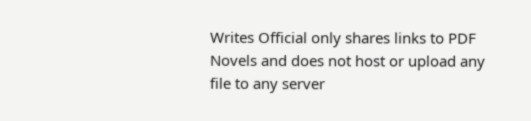Writes Official only shares links to PDF Novels and does not host or upload any file to any server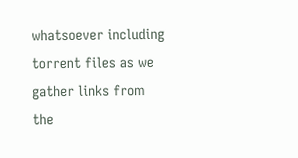whatsoever including torrent files as we gather links from the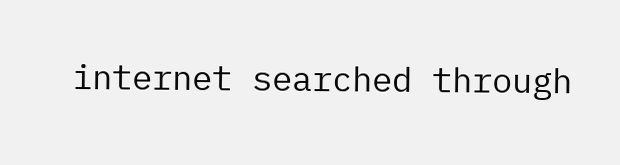internet searched through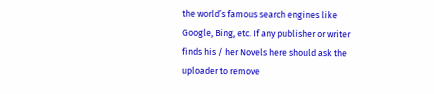the world’s famous search engines like Google, Bing, etc. If any publisher or writer finds his / her Novels here should ask the uploader to remove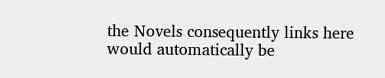the Novels consequently links here would automatically be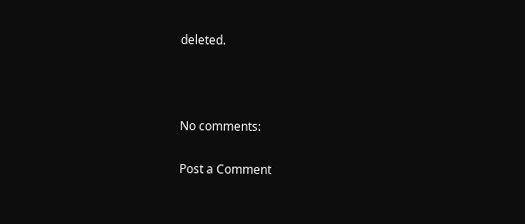deleted.



No comments:

Post a Comment